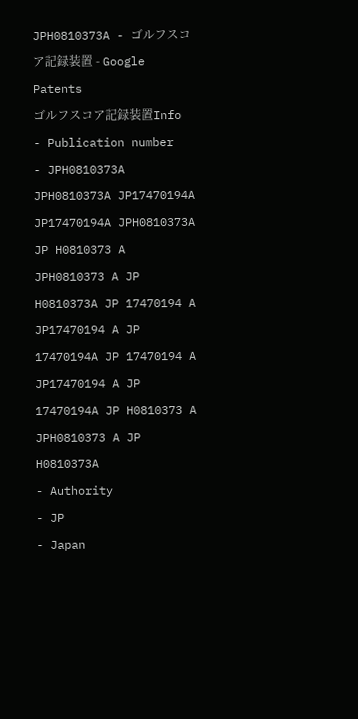JPH0810373A - ゴルフスコア記録装置 - Google Patents
ゴルフスコア記録装置Info
- Publication number
- JPH0810373A JPH0810373A JP17470194A JP17470194A JPH0810373A JP H0810373 A JPH0810373 A JP H0810373A JP 17470194 A JP17470194 A JP 17470194A JP 17470194 A JP17470194 A JP 17470194A JP H0810373 A JPH0810373 A JP H0810373A
- Authority
- JP
- Japan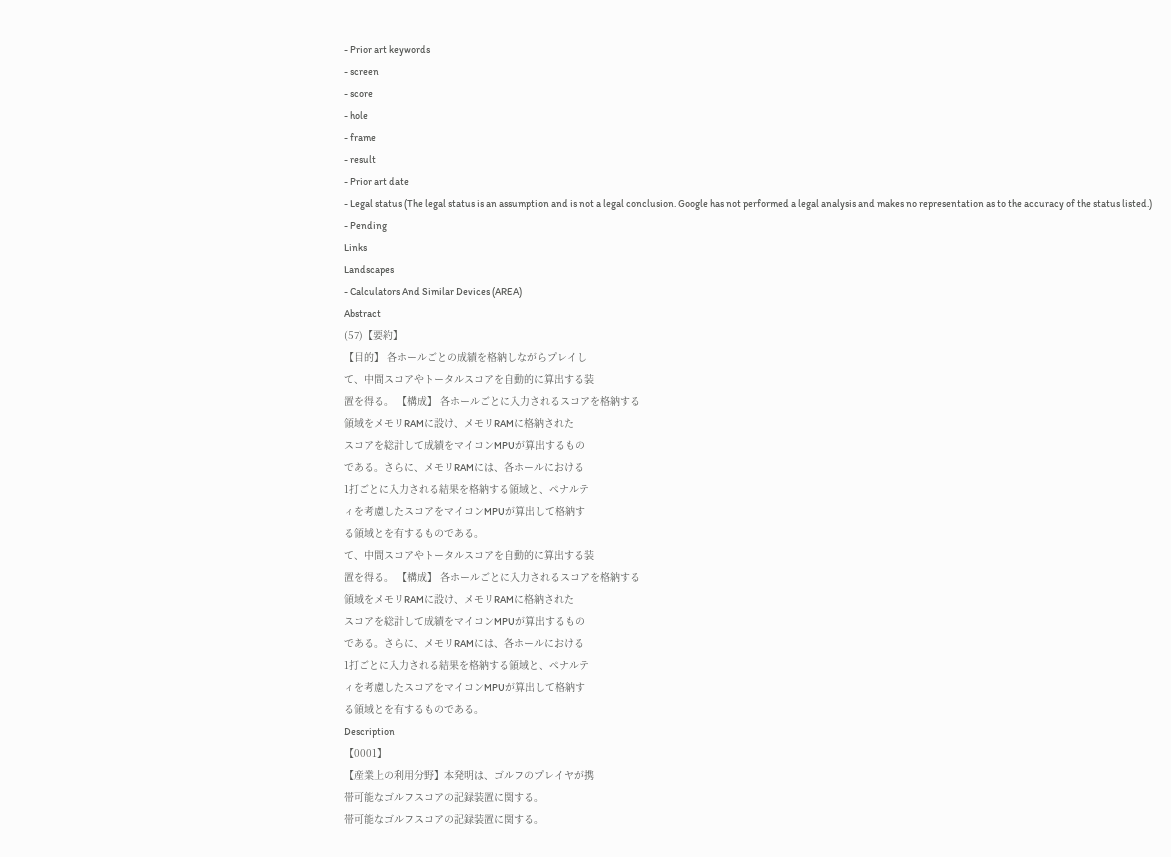- Prior art keywords
- screen
- score
- hole
- frame
- result
- Prior art date
- Legal status (The legal status is an assumption and is not a legal conclusion. Google has not performed a legal analysis and makes no representation as to the accuracy of the status listed.)
- Pending
Links
Landscapes
- Calculators And Similar Devices (AREA)
Abstract
(57)【要約】
【目的】 各ホールごとの成績を格納しながらプレイし
て、中間スコアやトータルスコアを自動的に算出する装
置を得る。 【構成】 各ホールごとに入力されるスコアを格納する
領域をメモリRAMに設け、メモリRAMに格納された
スコアを総計して成績をマイコンMPUが算出するもの
である。さらに、メモリRAMには、各ホールにおける
1打ごとに入力される結果を格納する領域と、ペナルテ
ィを考慮したスコアをマイコンMPUが算出して格納す
る領域とを有するものである。
て、中間スコアやトータルスコアを自動的に算出する装
置を得る。 【構成】 各ホールごとに入力されるスコアを格納する
領域をメモリRAMに設け、メモリRAMに格納された
スコアを総計して成績をマイコンMPUが算出するもの
である。さらに、メモリRAMには、各ホールにおける
1打ごとに入力される結果を格納する領域と、ペナルテ
ィを考慮したスコアをマイコンMPUが算出して格納す
る領域とを有するものである。
Description
【0001】
【産業上の利用分野】本発明は、ゴルフのプレイヤが携
帯可能なゴルフスコアの記録装置に関する。
帯可能なゴルフスコアの記録装置に関する。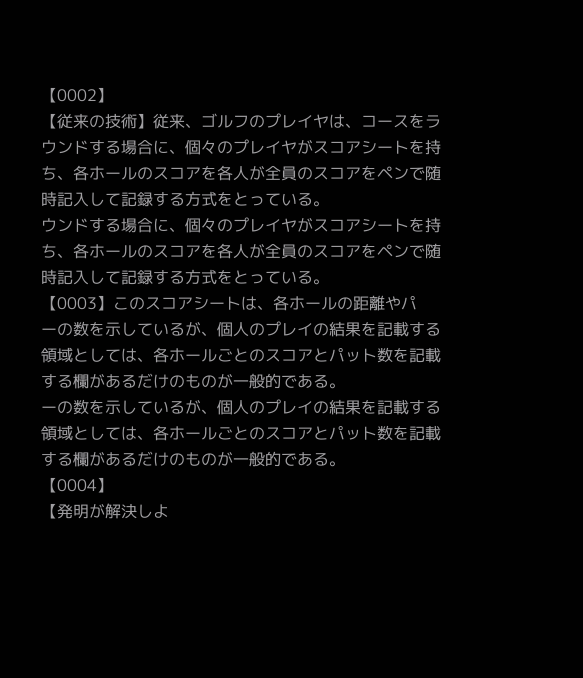【0002】
【従来の技術】従来、ゴルフのプレイヤは、コースをラ
ウンドする場合に、個々のプレイヤがスコアシートを持
ち、各ホールのスコアを各人が全員のスコアをペンで随
時記入して記録する方式をとっている。
ウンドする場合に、個々のプレイヤがスコアシートを持
ち、各ホールのスコアを各人が全員のスコアをペンで随
時記入して記録する方式をとっている。
【0003】このスコアシートは、各ホールの距離やパ
ーの数を示しているが、個人のプレイの結果を記載する
領域としては、各ホールごとのスコアとパット数を記載
する欄があるだけのものが一般的である。
ーの数を示しているが、個人のプレイの結果を記載する
領域としては、各ホールごとのスコアとパット数を記載
する欄があるだけのものが一般的である。
【0004】
【発明が解決しよ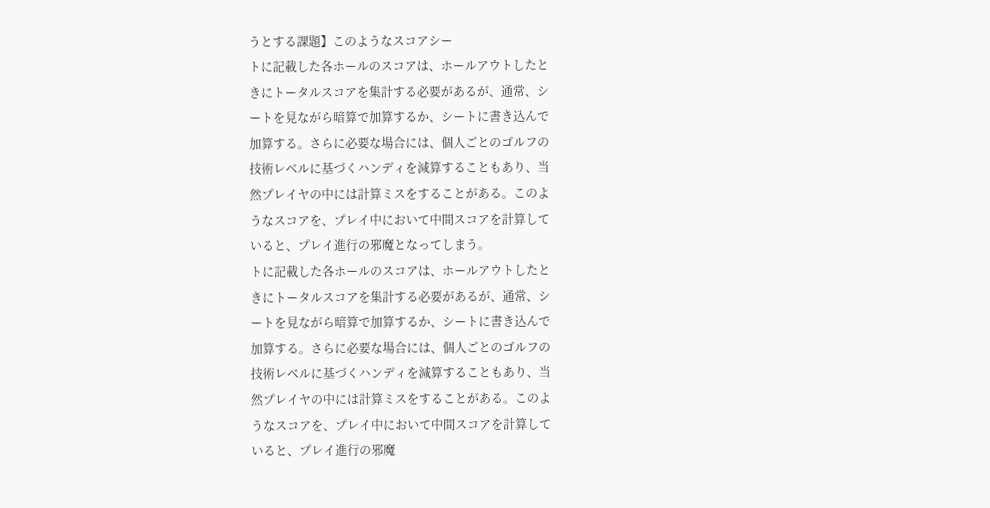うとする課題】このようなスコアシー
トに記載した各ホールのスコアは、ホールアウトしたと
きにトータルスコアを集計する必要があるが、通常、シ
ートを見ながら暗算で加算するか、シートに書き込んで
加算する。さらに必要な場合には、個人ごとのゴルフの
技術レベルに基づくハンディを減算することもあり、当
然プレイヤの中には計算ミスをすることがある。このよ
うなスコアを、プレイ中において中間スコアを計算して
いると、プレイ進行の邪魔となってしまう。
トに記載した各ホールのスコアは、ホールアウトしたと
きにトータルスコアを集計する必要があるが、通常、シ
ートを見ながら暗算で加算するか、シートに書き込んで
加算する。さらに必要な場合には、個人ごとのゴルフの
技術レベルに基づくハンディを減算することもあり、当
然プレイヤの中には計算ミスをすることがある。このよ
うなスコアを、プレイ中において中間スコアを計算して
いると、プレイ進行の邪魔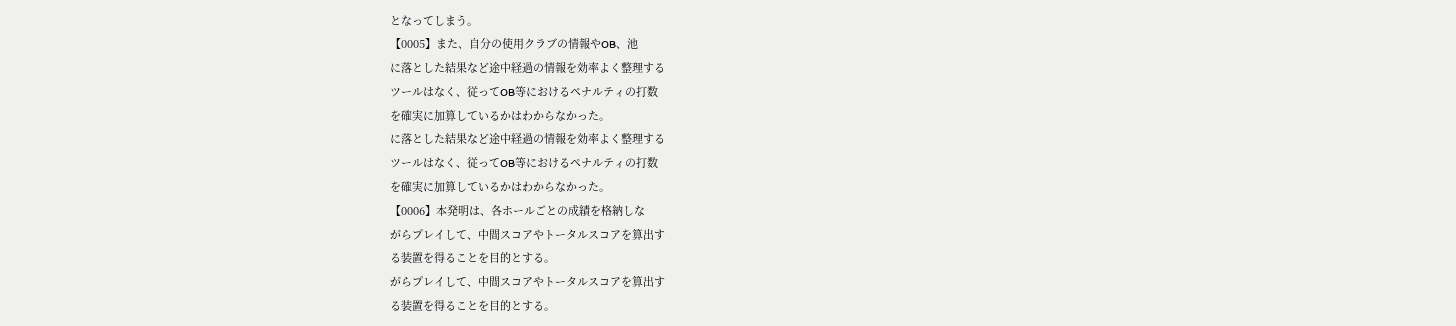となってしまう。
【0005】また、自分の使用クラブの情報やOB、池
に落とした結果など途中経過の情報を効率よく整理する
ツールはなく、従ってOB等におけるペナルティの打数
を確実に加算しているかはわからなかった。
に落とした結果など途中経過の情報を効率よく整理する
ツールはなく、従ってOB等におけるペナルティの打数
を確実に加算しているかはわからなかった。
【0006】本発明は、各ホールごとの成績を格納しな
がらプレイして、中間スコアやトータルスコアを算出す
る装置を得ることを目的とする。
がらプレイして、中間スコアやトータルスコアを算出す
る装置を得ることを目的とする。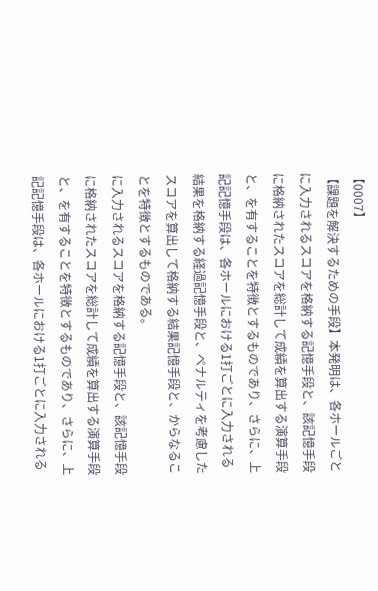【0007】
【課題を解決するための手段】本発明は、各ホールごと
に入力されるスコアを格納する記憶手段と、該記憶手段
に格納されたスコアを総計して成績を算出する演算手段
と、を有することを特徴とするものであり、さらに、上
記記憶手段は、各ホールにおける1打ごとに入力される
結果を格納する経過記憶手段と、ペナルティを考慮した
スコアを算出して格納する結果記憶手段と、からなるこ
とを特徴とするものである。
に入力されるスコアを格納する記憶手段と、該記憶手段
に格納されたスコアを総計して成績を算出する演算手段
と、を有することを特徴とするものであり、さらに、上
記記憶手段は、各ホールにおける1打ごとに入力される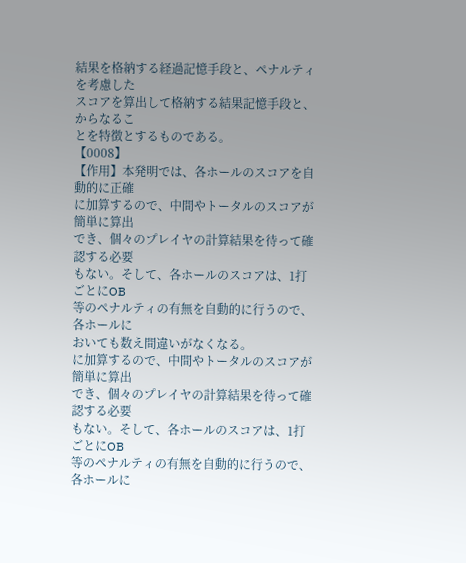結果を格納する経過記憶手段と、ペナルティを考慮した
スコアを算出して格納する結果記憶手段と、からなるこ
とを特徴とするものである。
【0008】
【作用】本発明では、各ホールのスコアを自動的に正確
に加算するので、中間やトータルのスコアが簡単に算出
でき、個々のプレイヤの計算結果を待って確認する必要
もない。そして、各ホールのスコアは、1打ごとにOB
等のペナルティの有無を自動的に行うので、各ホールに
おいても数え間違いがなくなる。
に加算するので、中間やトータルのスコアが簡単に算出
でき、個々のプレイヤの計算結果を待って確認する必要
もない。そして、各ホールのスコアは、1打ごとにOB
等のペナルティの有無を自動的に行うので、各ホールに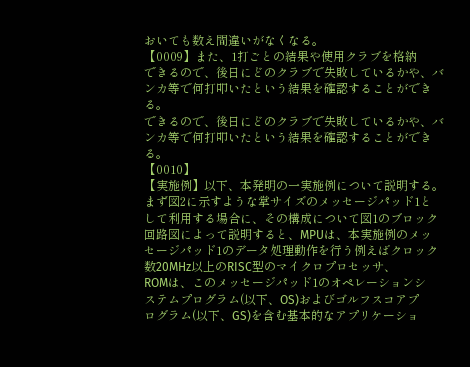おいても数え間違いがなくなる。
【0009】また、1打ごとの結果や使用クラブを格納
できるので、後日にどのクラブで失敗しているかや、バ
ンカ等で何打叩いたという結果を確認することができ
る。
できるので、後日にどのクラブで失敗しているかや、バ
ンカ等で何打叩いたという結果を確認することができ
る。
【0010】
【実施例】以下、本発明の一実施例について説明する。
まず図2に示すような掌サイズのメッセージパッド1と
して利用する場合に、その構成について図1のブロック
回路図によって説明すると、MPUは、本実施例のメッ
セージパッド1のデータ処理動作を行う例えばクロック
数20MHz以上のRISC型のマイクロプロセッサ、
ROMは、このメッセージパッド1のオペレーションシ
ステムプログラム(以下、OS)およびゴルフスコアプ
ログラム(以下、GS)を含む基本的なアプリケーショ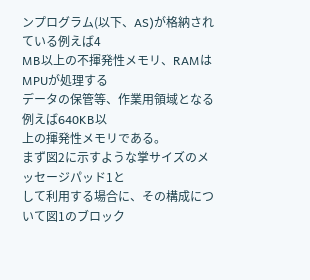ンプログラム(以下、AS)が格納されている例えば4
MB以上の不揮発性メモリ、RAMはMPUが処理する
データの保管等、作業用領域となる例えば640KB以
上の揮発性メモリである。
まず図2に示すような掌サイズのメッセージパッド1と
して利用する場合に、その構成について図1のブロック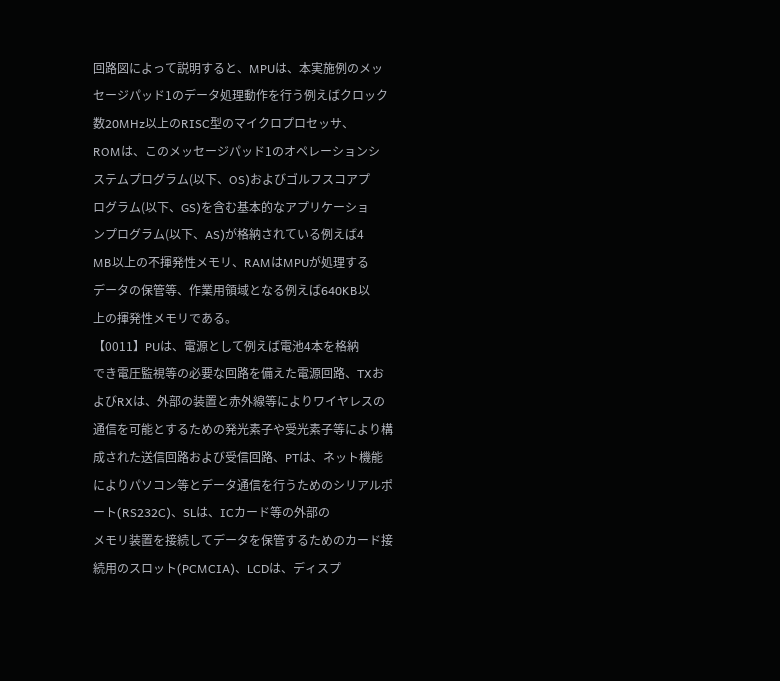回路図によって説明すると、MPUは、本実施例のメッ
セージパッド1のデータ処理動作を行う例えばクロック
数20MHz以上のRISC型のマイクロプロセッサ、
ROMは、このメッセージパッド1のオペレーションシ
ステムプログラム(以下、OS)およびゴルフスコアプ
ログラム(以下、GS)を含む基本的なアプリケーショ
ンプログラム(以下、AS)が格納されている例えば4
MB以上の不揮発性メモリ、RAMはMPUが処理する
データの保管等、作業用領域となる例えば640KB以
上の揮発性メモリである。
【0011】PUは、電源として例えば電池4本を格納
でき電圧監視等の必要な回路を備えた電源回路、TXお
よびRXは、外部の装置と赤外線等によりワイヤレスの
通信を可能とするための発光素子や受光素子等により構
成された送信回路および受信回路、PTは、ネット機能
によりパソコン等とデータ通信を行うためのシリアルポ
ート(RS232C)、SLは、ICカード等の外部の
メモリ装置を接続してデータを保管するためのカード接
続用のスロット(PCMCIA)、LCDは、ディスプ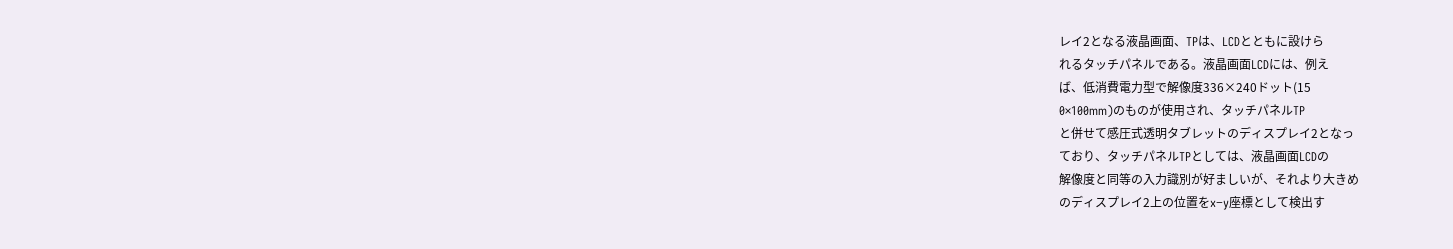レイ2となる液晶画面、TPは、LCDとともに設けら
れるタッチパネルである。液晶画面LCDには、例え
ば、低消費電力型で解像度336×240ドット(15
0×100mm)のものが使用され、タッチパネルTP
と併せて感圧式透明タブレットのディスプレイ2となっ
ており、タッチパネルTPとしては、液晶画面LCDの
解像度と同等の入力識別が好ましいが、それより大きめ
のディスプレイ2上の位置をx−y座標として検出す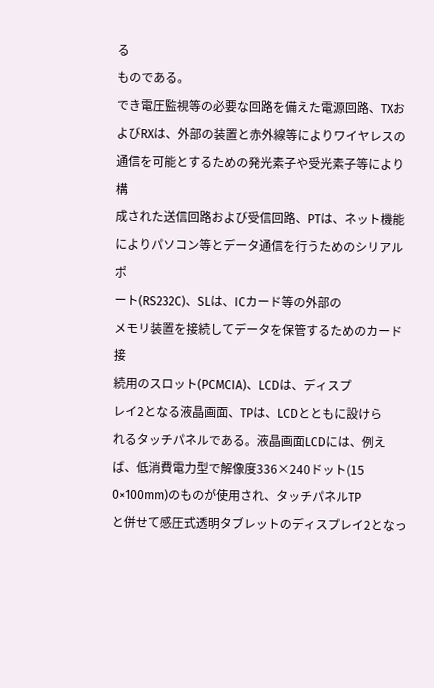る
ものである。
でき電圧監視等の必要な回路を備えた電源回路、TXお
よびRXは、外部の装置と赤外線等によりワイヤレスの
通信を可能とするための発光素子や受光素子等により構
成された送信回路および受信回路、PTは、ネット機能
によりパソコン等とデータ通信を行うためのシリアルポ
ート(RS232C)、SLは、ICカード等の外部の
メモリ装置を接続してデータを保管するためのカード接
続用のスロット(PCMCIA)、LCDは、ディスプ
レイ2となる液晶画面、TPは、LCDとともに設けら
れるタッチパネルである。液晶画面LCDには、例え
ば、低消費電力型で解像度336×240ドット(15
0×100mm)のものが使用され、タッチパネルTP
と併せて感圧式透明タブレットのディスプレイ2となっ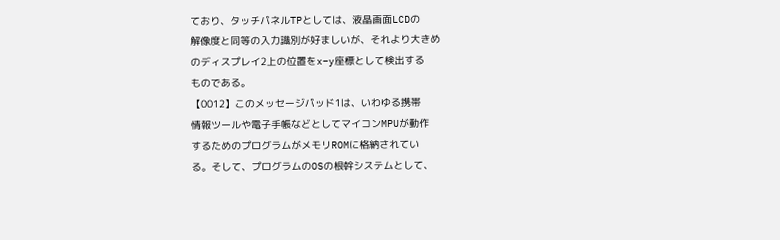ており、タッチパネルTPとしては、液晶画面LCDの
解像度と同等の入力識別が好ましいが、それより大きめ
のディスプレイ2上の位置をx−y座標として検出する
ものである。
【0012】このメッセージパッド1は、いわゆる携帯
情報ツールや電子手帳などとしてマイコンMPUが動作
するためのプログラムがメモリROMに格納されてい
る。そして、プログラムのOSの根幹システムとして、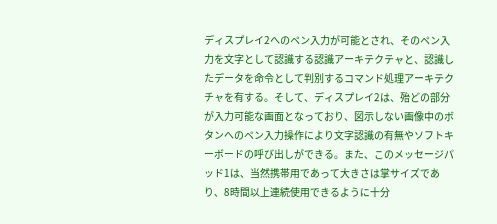ディスプレイ2へのペン入力が可能とされ、そのペン入
力を文字として認識する認識アーキテクテャと、認識し
たデータを命令として判別するコマンド処理アーキテク
チャを有する。そして、ディスプレイ2は、殆どの部分
が入力可能な画面となっており、図示しない画像中のボ
タンへのペン入力操作により文字認識の有無やソフトキ
ーボードの呼び出しができる。また、このメッセージパ
ッド1は、当然携帯用であって大きさは掌サイズであ
り、8時間以上連続使用できるように十分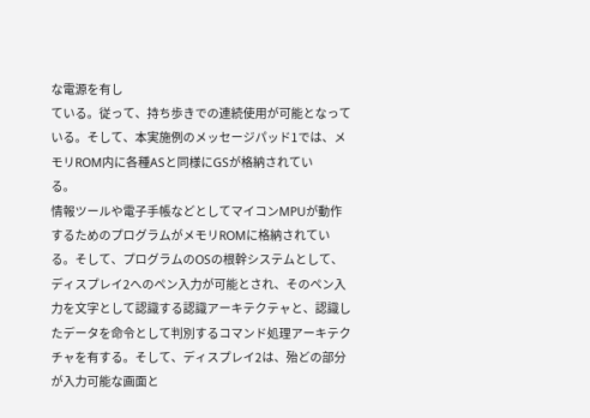な電源を有し
ている。従って、持ち歩きでの連続使用が可能となって
いる。そして、本実施例のメッセージパッド1では、メ
モリROM内に各種ASと同様にGSが格納されてい
る。
情報ツールや電子手帳などとしてマイコンMPUが動作
するためのプログラムがメモリROMに格納されてい
る。そして、プログラムのOSの根幹システムとして、
ディスプレイ2へのペン入力が可能とされ、そのペン入
力を文字として認識する認識アーキテクテャと、認識し
たデータを命令として判別するコマンド処理アーキテク
チャを有する。そして、ディスプレイ2は、殆どの部分
が入力可能な画面と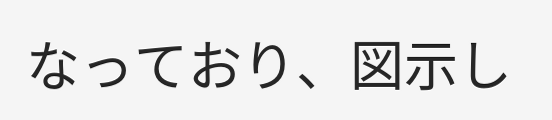なっており、図示し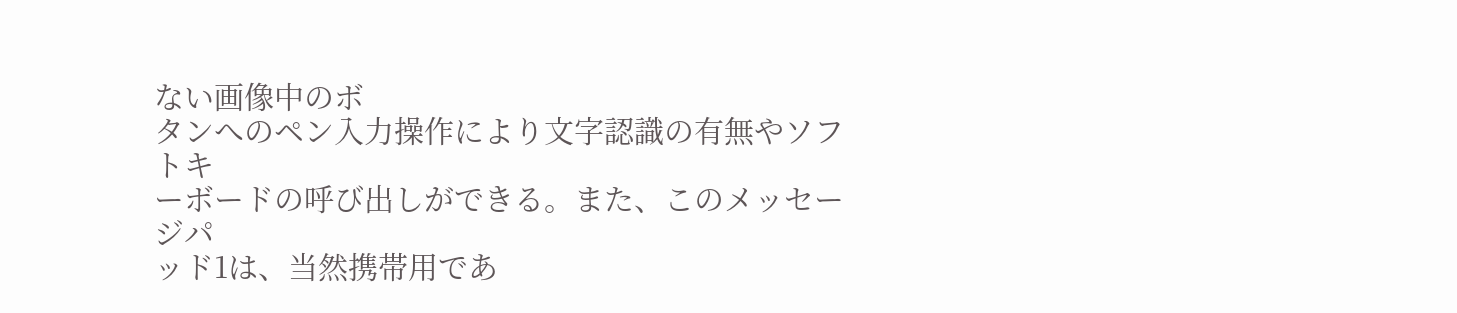ない画像中のボ
タンへのペン入力操作により文字認識の有無やソフトキ
ーボードの呼び出しができる。また、このメッセージパ
ッド1は、当然携帯用であ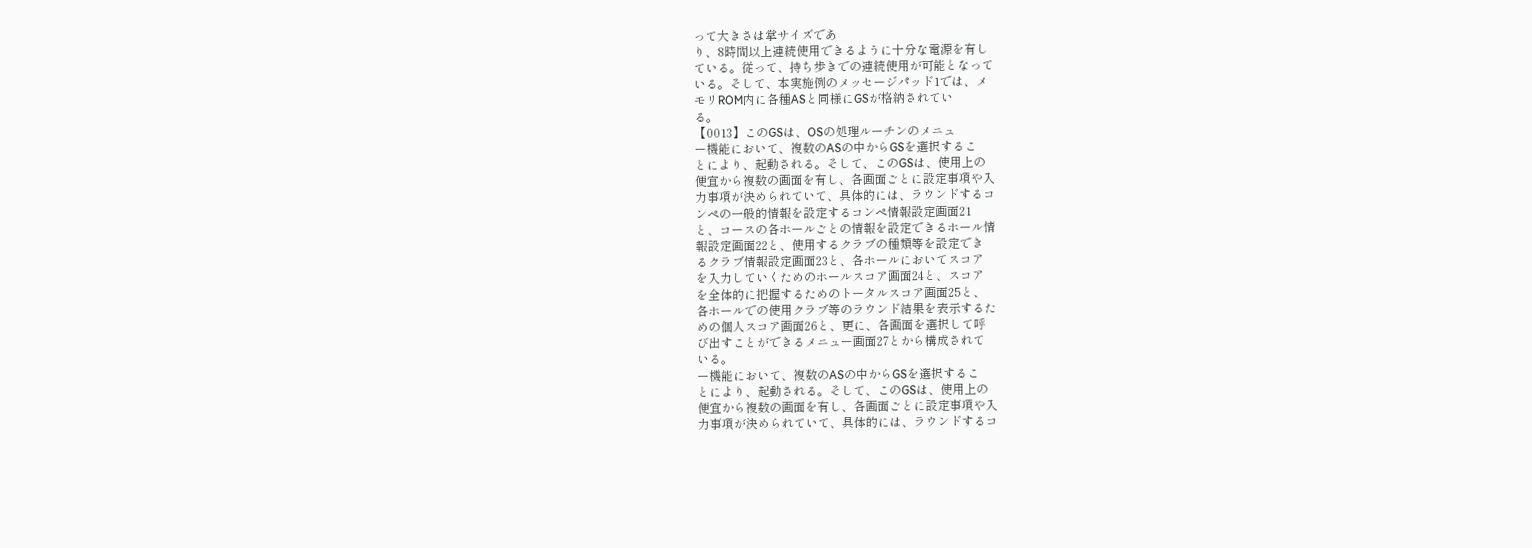って大きさは掌サイズであ
り、8時間以上連続使用できるように十分な電源を有し
ている。従って、持ち歩きでの連続使用が可能となって
いる。そして、本実施例のメッセージパッド1では、メ
モリROM内に各種ASと同様にGSが格納されてい
る。
【0013】このGSは、OSの処理ルーチンのメニュ
ー機能において、複数のASの中からGSを選択するこ
とにより、起動される。そして、このGSは、使用上の
便宜から複数の画面を有し、各画面ごとに設定事項や入
力事項が決められていて、具体的には、ラウンドするコ
ンペの一般的情報を設定するコンペ情報設定画面21
と、コースの各ホールごとの情報を設定できるホール情
報設定画面22と、使用するクラブの種類等を設定でき
るクラブ情報設定画面23と、各ホールにおいてスコア
を入力していくためのホールスコア画面24と、スコア
を全体的に把握するためのトータルスコア画面25と、
各ホールでの使用クラブ等のラウンド結果を表示するた
めの個人スコア画面26と、更に、各画面を選択して呼
び出すことができるメニュー画面27とから構成されて
いる。
ー機能において、複数のASの中からGSを選択するこ
とにより、起動される。そして、このGSは、使用上の
便宜から複数の画面を有し、各画面ごとに設定事項や入
力事項が決められていて、具体的には、ラウンドするコ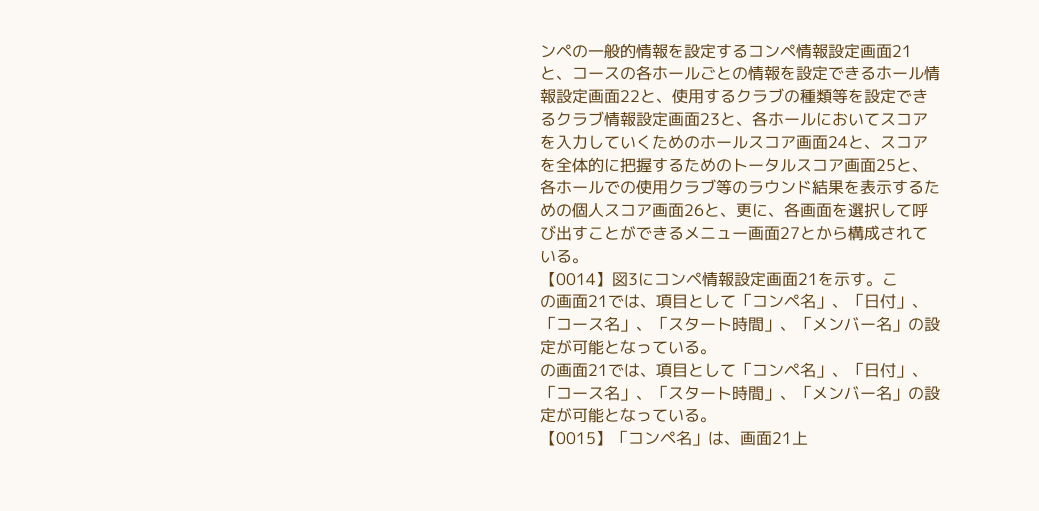ンペの一般的情報を設定するコンペ情報設定画面21
と、コースの各ホールごとの情報を設定できるホール情
報設定画面22と、使用するクラブの種類等を設定でき
るクラブ情報設定画面23と、各ホールにおいてスコア
を入力していくためのホールスコア画面24と、スコア
を全体的に把握するためのトータルスコア画面25と、
各ホールでの使用クラブ等のラウンド結果を表示するた
めの個人スコア画面26と、更に、各画面を選択して呼
び出すことができるメニュー画面27とから構成されて
いる。
【0014】図3にコンペ情報設定画面21を示す。こ
の画面21では、項目として「コンペ名」、「日付」、
「コース名」、「スタート時間」、「メンバー名」の設
定が可能となっている。
の画面21では、項目として「コンペ名」、「日付」、
「コース名」、「スタート時間」、「メンバー名」の設
定が可能となっている。
【0015】「コンペ名」は、画面21上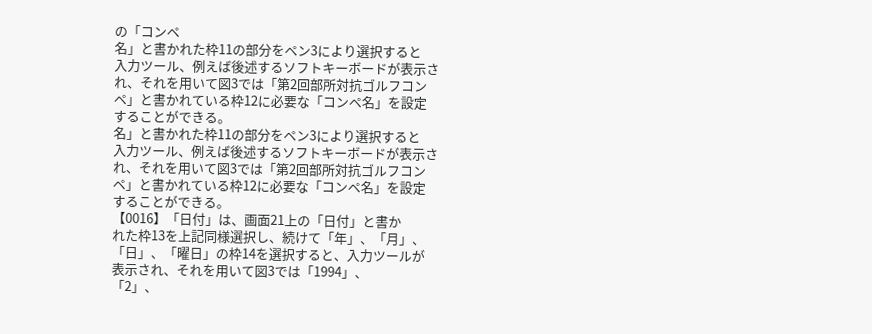の「コンペ
名」と書かれた枠11の部分をペン3により選択すると
入力ツール、例えば後述するソフトキーボードが表示さ
れ、それを用いて図3では「第2回部所対抗ゴルフコン
ペ」と書かれている枠12に必要な「コンペ名」を設定
することができる。
名」と書かれた枠11の部分をペン3により選択すると
入力ツール、例えば後述するソフトキーボードが表示さ
れ、それを用いて図3では「第2回部所対抗ゴルフコン
ペ」と書かれている枠12に必要な「コンペ名」を設定
することができる。
【0016】「日付」は、画面21上の「日付」と書か
れた枠13を上記同様選択し、続けて「年」、「月」、
「日」、「曜日」の枠14を選択すると、入力ツールが
表示され、それを用いて図3では「1994」、
「2」、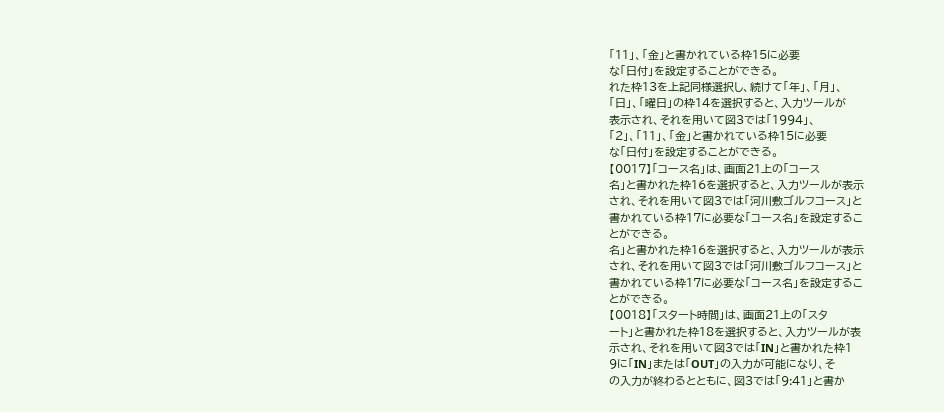「11」、「金」と書かれている枠15に必要
な「日付」を設定することができる。
れた枠13を上記同様選択し、続けて「年」、「月」、
「日」、「曜日」の枠14を選択すると、入力ツールが
表示され、それを用いて図3では「1994」、
「2」、「11」、「金」と書かれている枠15に必要
な「日付」を設定することができる。
【0017】「コース名」は、画面21上の「コース
名」と書かれた枠16を選択すると、入力ツールが表示
され、それを用いて図3では「河川敷ゴルフコース」と
書かれている枠17に必要な「コース名」を設定するこ
とができる。
名」と書かれた枠16を選択すると、入力ツールが表示
され、それを用いて図3では「河川敷ゴルフコース」と
書かれている枠17に必要な「コース名」を設定するこ
とができる。
【0018】「スタート時間」は、画面21上の「スタ
ート」と書かれた枠18を選択すると、入力ツールが表
示され、それを用いて図3では「IN」と書かれた枠1
9に「IN」または「OUT」の入力が可能になり、そ
の入力が終わるとともに、図3では「9:41」と書か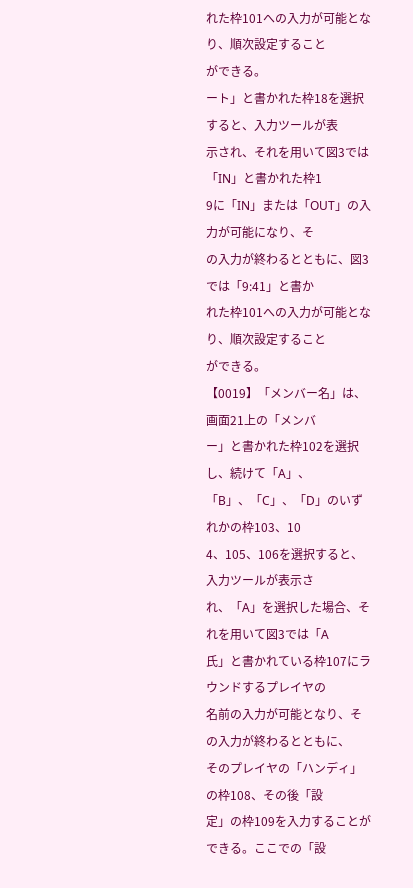れた枠101への入力が可能となり、順次設定すること
ができる。
ート」と書かれた枠18を選択すると、入力ツールが表
示され、それを用いて図3では「IN」と書かれた枠1
9に「IN」または「OUT」の入力が可能になり、そ
の入力が終わるとともに、図3では「9:41」と書か
れた枠101への入力が可能となり、順次設定すること
ができる。
【0019】「メンバー名」は、画面21上の「メンバ
ー」と書かれた枠102を選択し、続けて「A」、
「B」、「C」、「D」のいずれかの枠103、10
4、105、106を選択すると、入力ツールが表示さ
れ、「A」を選択した場合、それを用いて図3では「A
氏」と書かれている枠107にラウンドするプレイヤの
名前の入力が可能となり、その入力が終わるとともに、
そのプレイヤの「ハンディ」の枠108、その後「設
定」の枠109を入力することができる。ここでの「設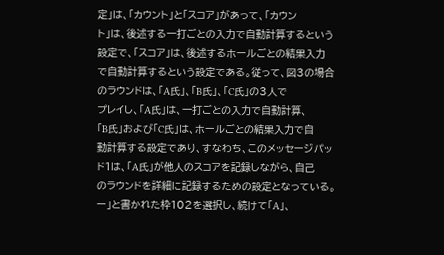定」は、「カウント」と「スコア」があって、「カウン
ト」は、後述する一打ごとの入力で自動計算するという
設定で、「スコア」は、後述するホールごとの結果入力
で自動計算するという設定である。従って、図3の場合
のラウンドは、「A氏」、「B氏」、「C氏」の3人で
プレイし、「A氏」は、一打ごとの入力で自動計算、
「B氏」および「C氏」は、ホールごとの結果入力で自
動計算する設定であり、すなわち、このメッセージパッ
ド1は、「A氏」が他人のスコアを記録しながら、自己
のラウンドを詳細に記録するための設定となっている。
ー」と書かれた枠102を選択し、続けて「A」、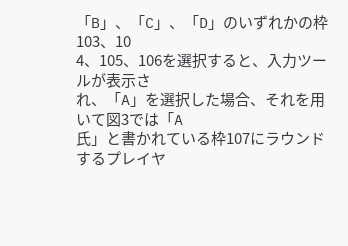「B」、「C」、「D」のいずれかの枠103、10
4、105、106を選択すると、入力ツールが表示さ
れ、「A」を選択した場合、それを用いて図3では「A
氏」と書かれている枠107にラウンドするプレイヤ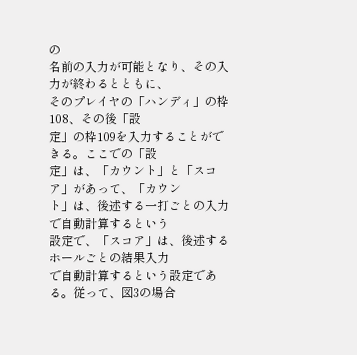の
名前の入力が可能となり、その入力が終わるとともに、
そのプレイヤの「ハンディ」の枠108、その後「設
定」の枠109を入力することができる。ここでの「設
定」は、「カウント」と「スコア」があって、「カウン
ト」は、後述する一打ごとの入力で自動計算するという
設定で、「スコア」は、後述するホールごとの結果入力
で自動計算するという設定である。従って、図3の場合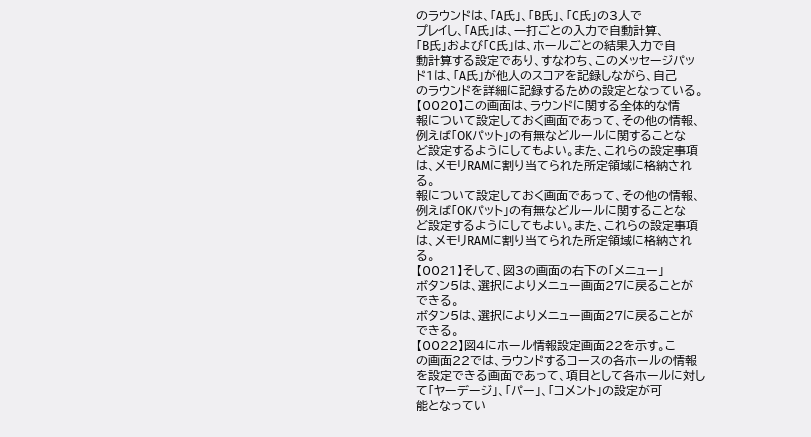のラウンドは、「A氏」、「B氏」、「C氏」の3人で
プレイし、「A氏」は、一打ごとの入力で自動計算、
「B氏」および「C氏」は、ホールごとの結果入力で自
動計算する設定であり、すなわち、このメッセージパッ
ド1は、「A氏」が他人のスコアを記録しながら、自己
のラウンドを詳細に記録するための設定となっている。
【0020】この画面は、ラウンドに関する全体的な情
報について設定しておく画面であって、その他の情報、
例えば「OKパット」の有無などルールに関することな
ど設定するようにしてもよい。また、これらの設定事項
は、メモリRAMに割り当てられた所定領域に格納され
る。
報について設定しておく画面であって、その他の情報、
例えば「OKパット」の有無などルールに関することな
ど設定するようにしてもよい。また、これらの設定事項
は、メモリRAMに割り当てられた所定領域に格納され
る。
【0021】そして、図3の画面の右下の「メニュー」
ボタン5は、選択によりメニュー画面27に戻ることが
できる。
ボタン5は、選択によりメニュー画面27に戻ることが
できる。
【0022】図4にホール情報設定画面22を示す。こ
の画面22では、ラウンドするコースの各ホールの情報
を設定できる画面であって、項目として各ホールに対し
て「ヤーデージ」、「パー」、「コメント」の設定が可
能となってい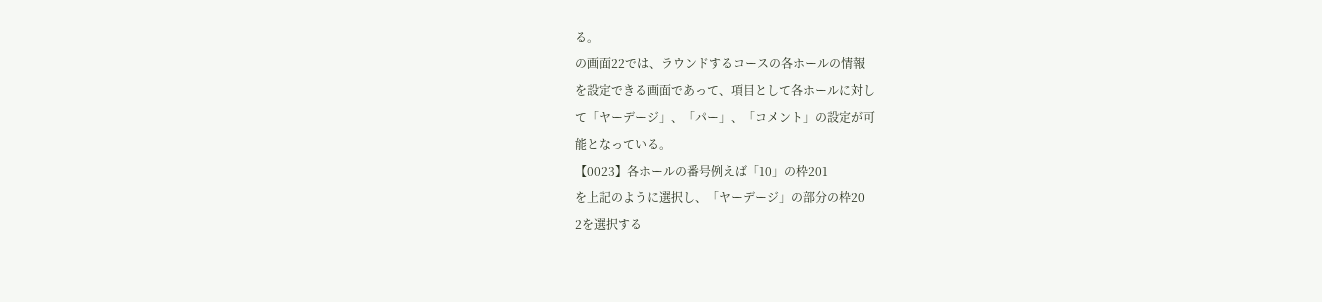る。
の画面22では、ラウンドするコースの各ホールの情報
を設定できる画面であって、項目として各ホールに対し
て「ヤーデージ」、「パー」、「コメント」の設定が可
能となっている。
【0023】各ホールの番号例えば「10」の枠201
を上記のように選択し、「ヤーデージ」の部分の枠20
2を選択する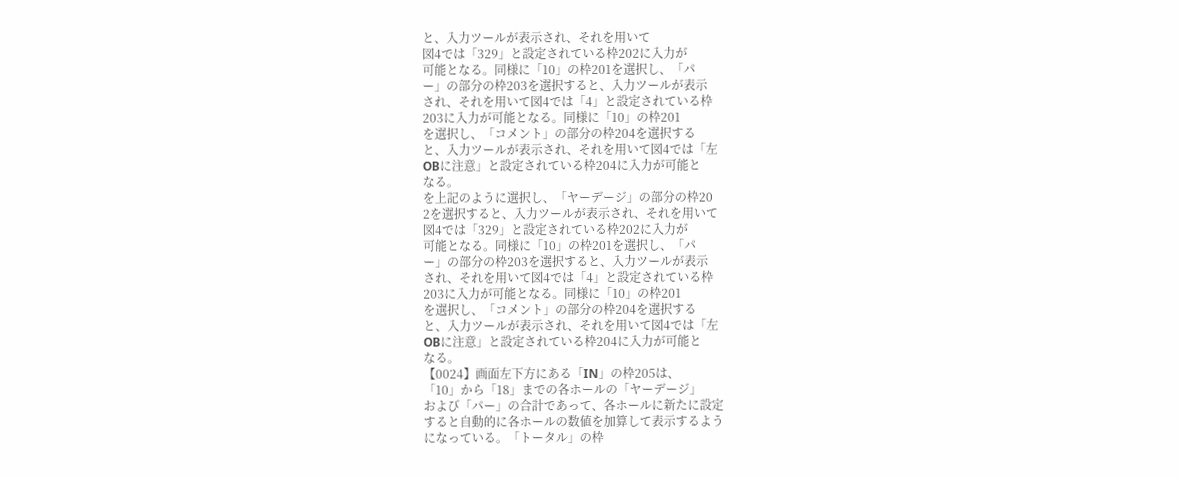と、入力ツールが表示され、それを用いて
図4では「329」と設定されている枠202に入力が
可能となる。同様に「10」の枠201を選択し、「パ
ー」の部分の枠203を選択すると、入力ツールが表示
され、それを用いて図4では「4」と設定されている枠
203に入力が可能となる。同様に「10」の枠201
を選択し、「コメント」の部分の枠204を選択する
と、入力ツールが表示され、それを用いて図4では「左
OBに注意」と設定されている枠204に入力が可能と
なる。
を上記のように選択し、「ヤーデージ」の部分の枠20
2を選択すると、入力ツールが表示され、それを用いて
図4では「329」と設定されている枠202に入力が
可能となる。同様に「10」の枠201を選択し、「パ
ー」の部分の枠203を選択すると、入力ツールが表示
され、それを用いて図4では「4」と設定されている枠
203に入力が可能となる。同様に「10」の枠201
を選択し、「コメント」の部分の枠204を選択する
と、入力ツールが表示され、それを用いて図4では「左
OBに注意」と設定されている枠204に入力が可能と
なる。
【0024】画面左下方にある「IN」の枠205は、
「10」から「18」までの各ホールの「ヤーデージ」
および「パー」の合計であって、各ホールに新たに設定
すると自動的に各ホールの数値を加算して表示するよう
になっている。「トータル」の枠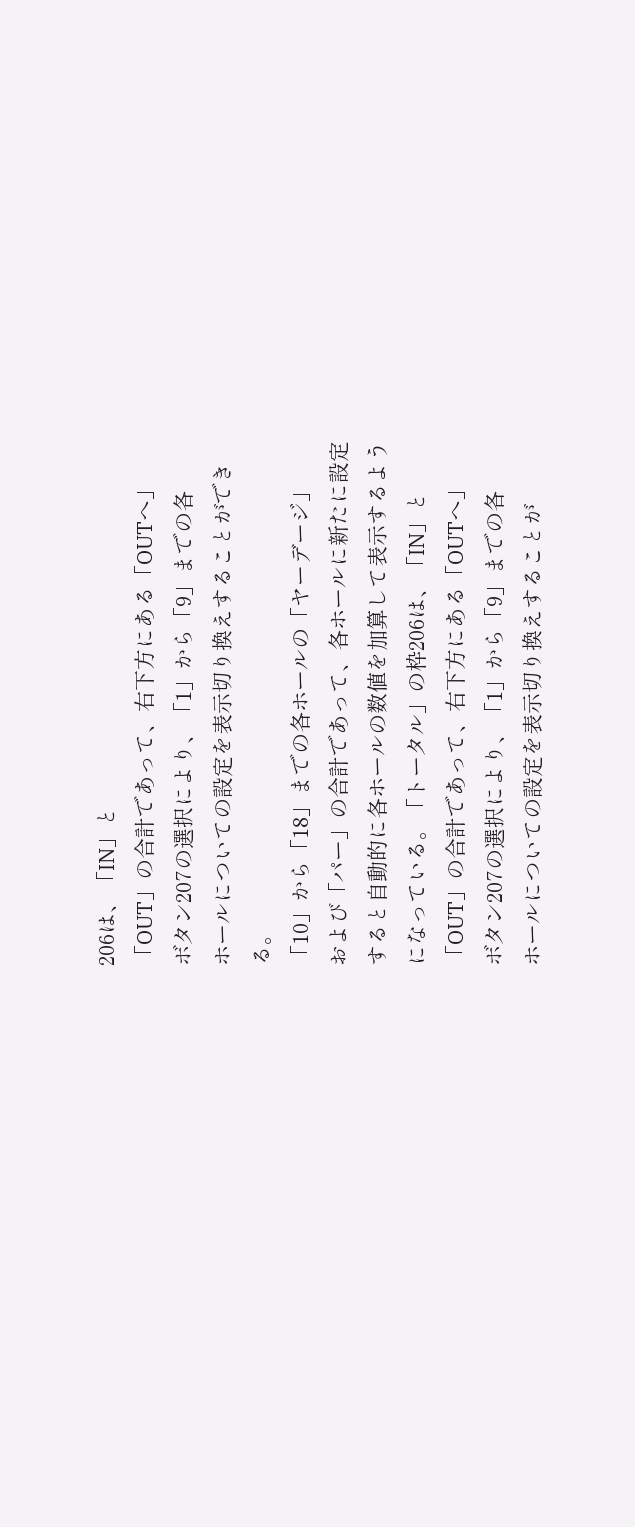206は、「IN」と
「OUT」の合計であって、右下方にある「OUTへ」
ボタン207の選択により、「1」から「9」までの各
ホールについての設定を表示切り換えすることができ
る。
「10」から「18」までの各ホールの「ヤーデージ」
および「パー」の合計であって、各ホールに新たに設定
すると自動的に各ホールの数値を加算して表示するよう
になっている。「トータル」の枠206は、「IN」と
「OUT」の合計であって、右下方にある「OUTへ」
ボタン207の選択により、「1」から「9」までの各
ホールについての設定を表示切り換えすることが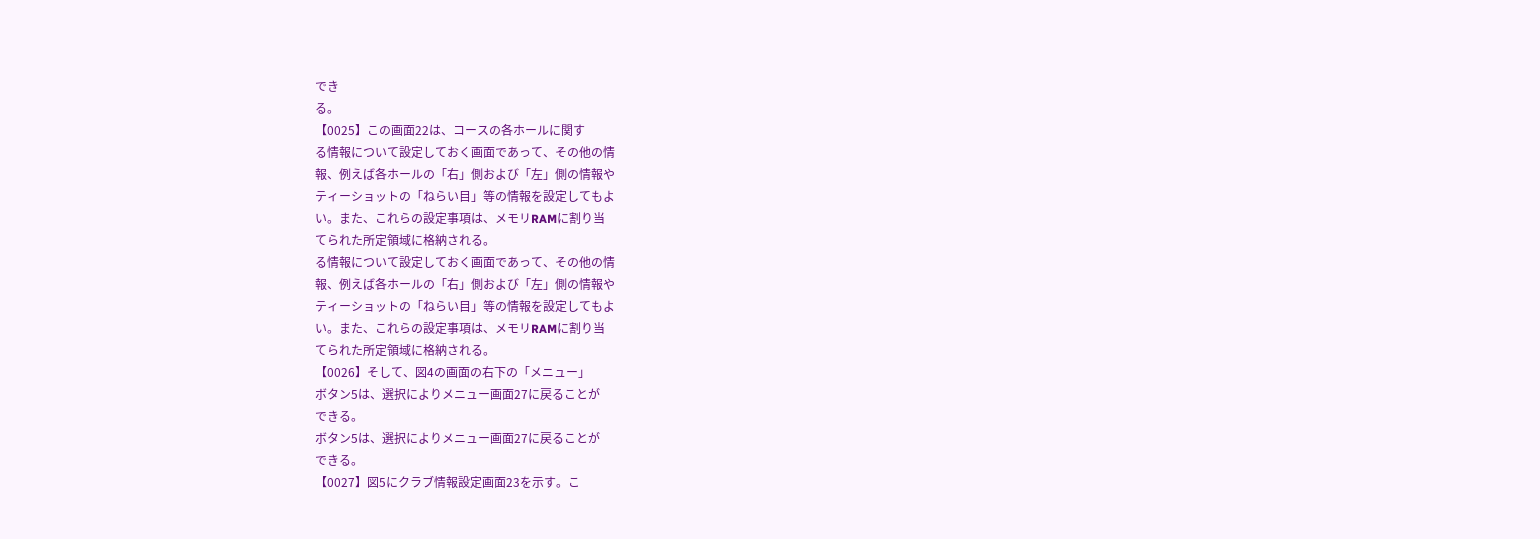でき
る。
【0025】この画面22は、コースの各ホールに関す
る情報について設定しておく画面であって、その他の情
報、例えば各ホールの「右」側および「左」側の情報や
ティーショットの「ねらい目」等の情報を設定してもよ
い。また、これらの設定事項は、メモリRAMに割り当
てられた所定領域に格納される。
る情報について設定しておく画面であって、その他の情
報、例えば各ホールの「右」側および「左」側の情報や
ティーショットの「ねらい目」等の情報を設定してもよ
い。また、これらの設定事項は、メモリRAMに割り当
てられた所定領域に格納される。
【0026】そして、図4の画面の右下の「メニュー」
ボタン5は、選択によりメニュー画面27に戻ることが
できる。
ボタン5は、選択によりメニュー画面27に戻ることが
できる。
【0027】図5にクラブ情報設定画面23を示す。こ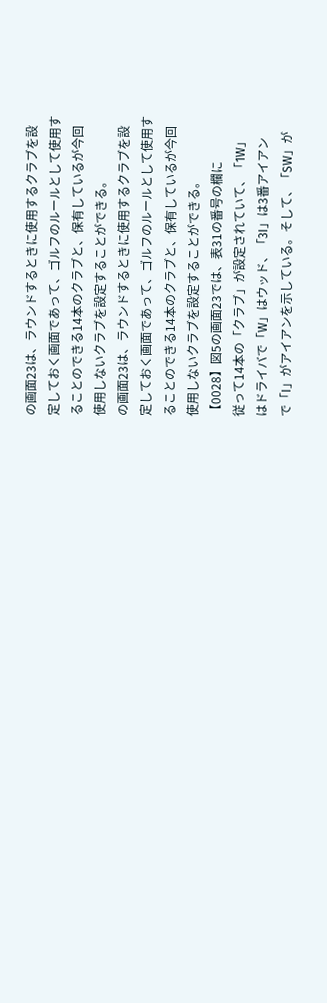の画面23は、ラウンドするときに使用するクラブを設
定しておく画面であって、ゴルフのルールとして使用す
ることのできる14本のクラブと、保有しているが今回
使用しないクラブを設定することができる。
の画面23は、ラウンドするときに使用するクラブを設
定しておく画面であって、ゴルフのルールとして使用す
ることのできる14本のクラブと、保有しているが今回
使用しないクラブを設定することができる。
【0028】図5の画面23では、表31の番号の欄に
従って14本の「クラブ」が設定されていて、「1W」
はドライバで「W」はウッド、「3I」は3番アイアン
で「I」がアイアンを示している。そして、「SW」が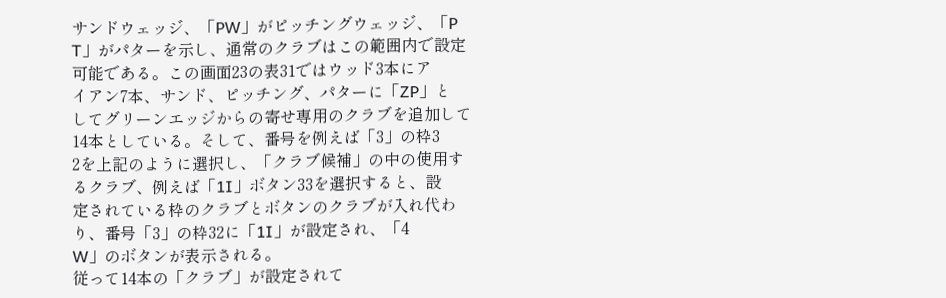サンドウェッジ、「PW」がピッチングウェッジ、「P
T」がパターを示し、通常のクラブはこの範囲内で設定
可能である。この画面23の表31ではウッド3本にア
イアン7本、サンド、ピッチング、パターに「ZP」と
してグリーンエッジからの寄せ専用のクラブを追加して
14本としている。そして、番号を例えば「3」の枠3
2を上記のように選択し、「クラブ候補」の中の使用す
るクラブ、例えば「1I」ボタン33を選択すると、設
定されている枠のクラブとボタンのクラブが入れ代わ
り、番号「3」の枠32に「1I」が設定され、「4
W」のボタンが表示される。
従って14本の「クラブ」が設定されて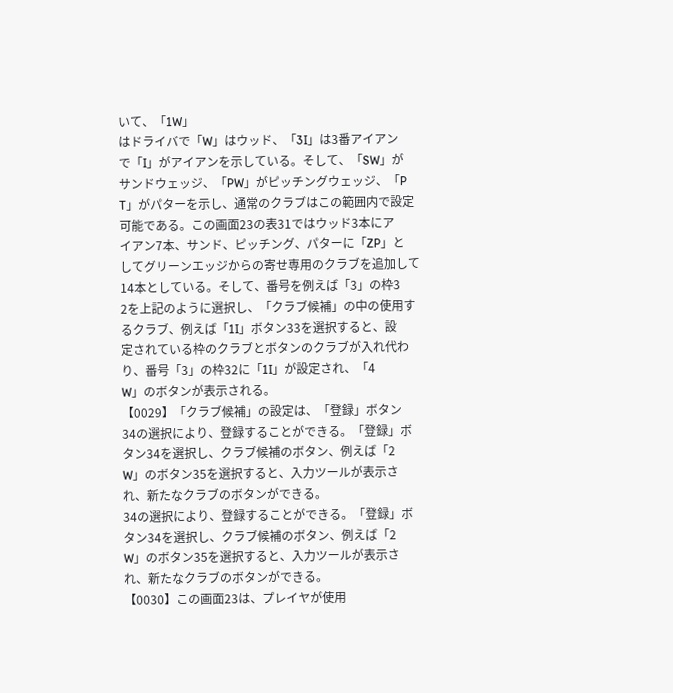いて、「1W」
はドライバで「W」はウッド、「3I」は3番アイアン
で「I」がアイアンを示している。そして、「SW」が
サンドウェッジ、「PW」がピッチングウェッジ、「P
T」がパターを示し、通常のクラブはこの範囲内で設定
可能である。この画面23の表31ではウッド3本にア
イアン7本、サンド、ピッチング、パターに「ZP」と
してグリーンエッジからの寄せ専用のクラブを追加して
14本としている。そして、番号を例えば「3」の枠3
2を上記のように選択し、「クラブ候補」の中の使用す
るクラブ、例えば「1I」ボタン33を選択すると、設
定されている枠のクラブとボタンのクラブが入れ代わ
り、番号「3」の枠32に「1I」が設定され、「4
W」のボタンが表示される。
【0029】「クラブ候補」の設定は、「登録」ボタン
34の選択により、登録することができる。「登録」ボ
タン34を選択し、クラブ候補のボタン、例えば「2
W」のボタン35を選択すると、入力ツールが表示さ
れ、新たなクラブのボタンができる。
34の選択により、登録することができる。「登録」ボ
タン34を選択し、クラブ候補のボタン、例えば「2
W」のボタン35を選択すると、入力ツールが表示さ
れ、新たなクラブのボタンができる。
【0030】この画面23は、プレイヤが使用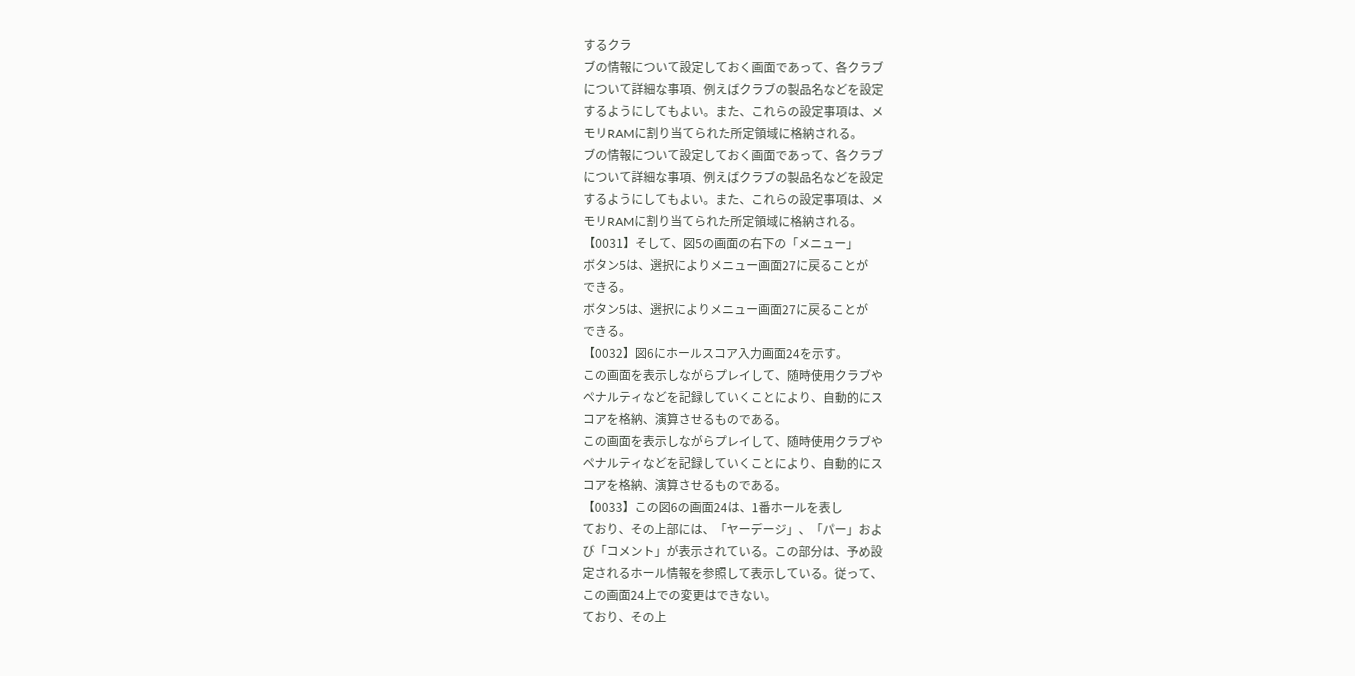するクラ
ブの情報について設定しておく画面であって、各クラブ
について詳細な事項、例えばクラブの製品名などを設定
するようにしてもよい。また、これらの設定事項は、メ
モリRAMに割り当てられた所定領域に格納される。
ブの情報について設定しておく画面であって、各クラブ
について詳細な事項、例えばクラブの製品名などを設定
するようにしてもよい。また、これらの設定事項は、メ
モリRAMに割り当てられた所定領域に格納される。
【0031】そして、図5の画面の右下の「メニュー」
ボタン5は、選択によりメニュー画面27に戻ることが
できる。
ボタン5は、選択によりメニュー画面27に戻ることが
できる。
【0032】図6にホールスコア入力画面24を示す。
この画面を表示しながらプレイして、随時使用クラブや
ペナルティなどを記録していくことにより、自動的にス
コアを格納、演算させるものである。
この画面を表示しながらプレイして、随時使用クラブや
ペナルティなどを記録していくことにより、自動的にス
コアを格納、演算させるものである。
【0033】この図6の画面24は、1番ホールを表し
ており、その上部には、「ヤーデージ」、「パー」およ
び「コメント」が表示されている。この部分は、予め設
定されるホール情報を参照して表示している。従って、
この画面24上での変更はできない。
ており、その上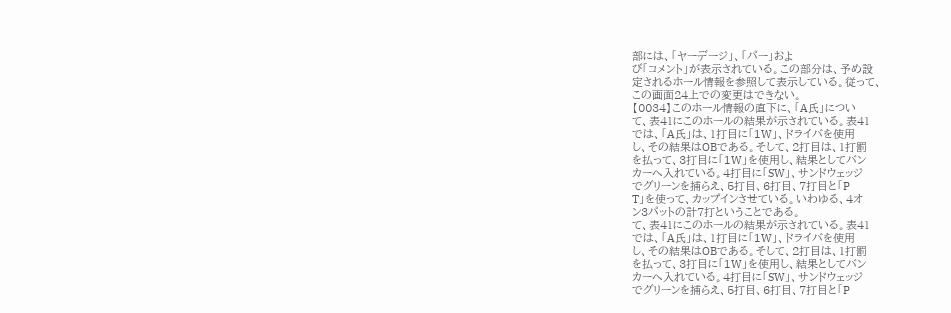部には、「ヤーデージ」、「パー」およ
び「コメント」が表示されている。この部分は、予め設
定されるホール情報を参照して表示している。従って、
この画面24上での変更はできない。
【0034】このホール情報の直下に、「A氏」につい
て、表41にこのホールの結果が示されている。表41
では、「A氏」は、1打目に「1W」、ドライバを使用
し、その結果はOBである。そして、2打目は、1打罰
を払って、3打目に「1W」を使用し、結果としてバン
カーへ入れている。4打目に「SW」、サンドウェッジ
でグリーンを捕らえ、5打目、6打目、7打目と「P
T」を使って、カップインさせている。いわゆる、4オ
ン3パットの計7打ということである。
て、表41にこのホールの結果が示されている。表41
では、「A氏」は、1打目に「1W」、ドライバを使用
し、その結果はOBである。そして、2打目は、1打罰
を払って、3打目に「1W」を使用し、結果としてバン
カーへ入れている。4打目に「SW」、サンドウェッジ
でグリーンを捕らえ、5打目、6打目、7打目と「P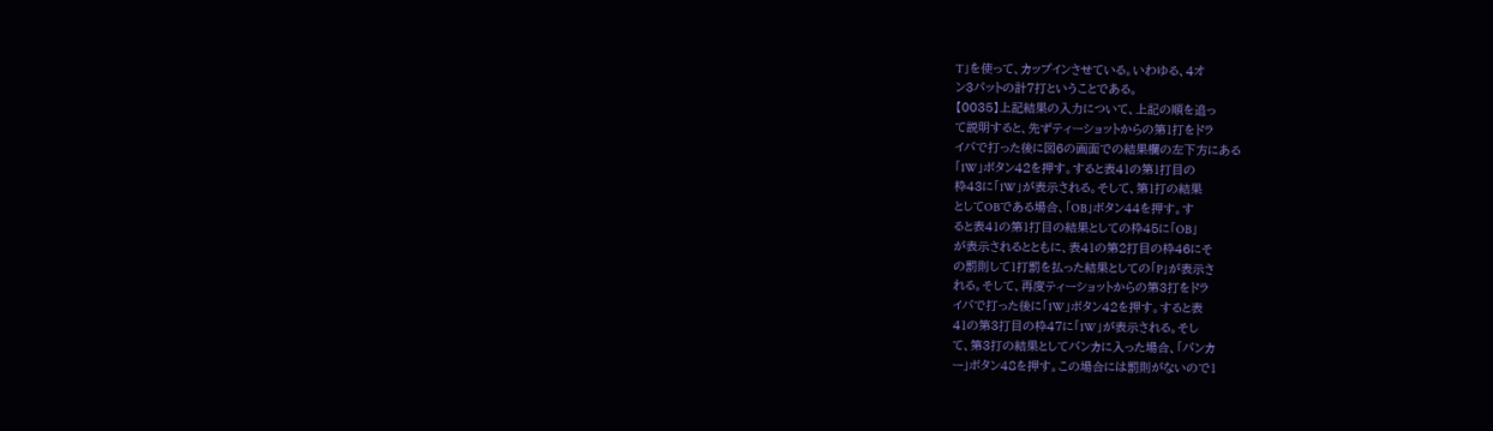T」を使って、カップインさせている。いわゆる、4オ
ン3パットの計7打ということである。
【0035】上記結果の入力について、上記の順を追っ
て説明すると、先ずティーショットからの第1打をドラ
イバで打った後に図6の画面での結果欄の左下方にある
「1W」ボタン42を押す。すると表41の第1打目の
枠43に「1W」が表示される。そして、第1打の結果
としてOBである場合、「OB」ボタン44を押す。す
ると表41の第1打目の結果としての枠45に「OB」
が表示されるとともに、表41の第2打目の枠46にそ
の罰則して1打罰を払った結果としての「P」が表示さ
れる。そして、再度ティーショットからの第3打をドラ
イバで打った後に「1W」ボタン42を押す。すると表
41の第3打目の枠47に「1W」が表示される。そし
て、第3打の結果としてバンカに入った場合、「バンカ
ー」ボタン48を押す。この場合には罰則がないので1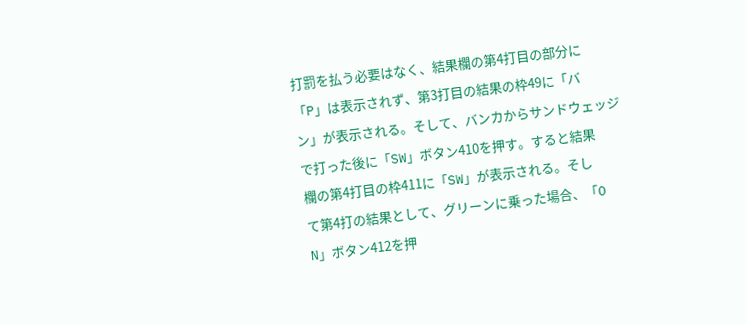打罰を払う必要はなく、結果欄の第4打目の部分に
「P」は表示されず、第3打目の結果の枠49に「バ
ン」が表示される。そして、バンカからサンドウェッジ
で打った後に「SW」ボタン410を押す。すると結果
欄の第4打目の枠411に「SW」が表示される。そし
て第4打の結果として、グリーンに乗った場合、「O
N」ボタン412を押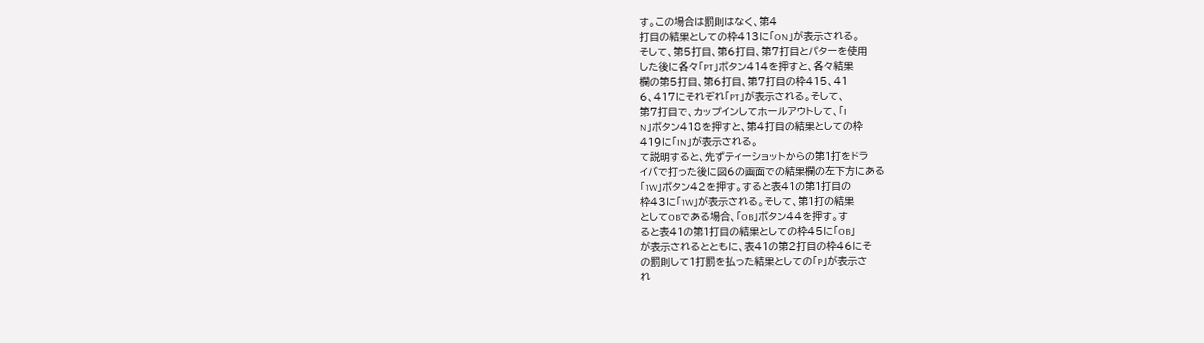す。この場合は罰則はなく、第4
打目の結果としての枠413に「ON」が表示される。
そして、第5打目、第6打目、第7打目とパターを使用
した後に各々「PT」ボタン414を押すと、各々結果
欄の第5打目、第6打目、第7打目の枠415、41
6、417にそれぞれ「PT」が表示される。そして、
第7打目で、カップインしてホールアウトして、「I
N」ボタン418を押すと、第4打目の結果としての枠
419に「IN」が表示される。
て説明すると、先ずティーショットからの第1打をドラ
イバで打った後に図6の画面での結果欄の左下方にある
「1W」ボタン42を押す。すると表41の第1打目の
枠43に「1W」が表示される。そして、第1打の結果
としてOBである場合、「OB」ボタン44を押す。す
ると表41の第1打目の結果としての枠45に「OB」
が表示されるとともに、表41の第2打目の枠46にそ
の罰則して1打罰を払った結果としての「P」が表示さ
れ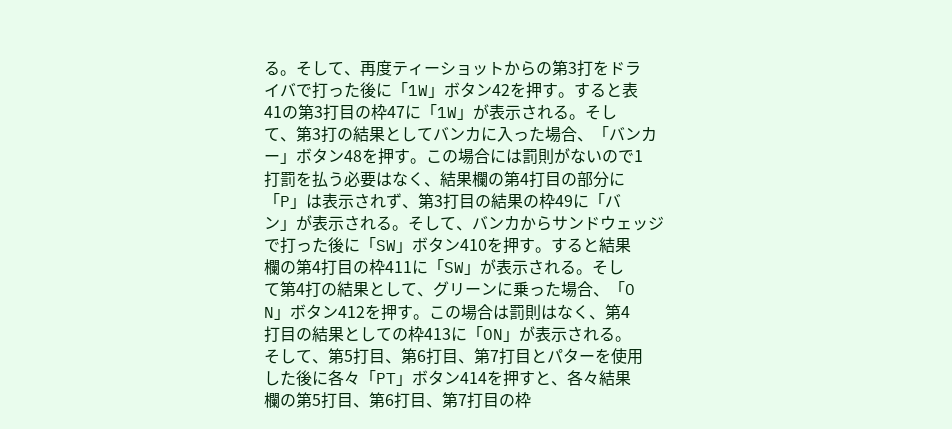る。そして、再度ティーショットからの第3打をドラ
イバで打った後に「1W」ボタン42を押す。すると表
41の第3打目の枠47に「1W」が表示される。そし
て、第3打の結果としてバンカに入った場合、「バンカ
ー」ボタン48を押す。この場合には罰則がないので1
打罰を払う必要はなく、結果欄の第4打目の部分に
「P」は表示されず、第3打目の結果の枠49に「バ
ン」が表示される。そして、バンカからサンドウェッジ
で打った後に「SW」ボタン410を押す。すると結果
欄の第4打目の枠411に「SW」が表示される。そし
て第4打の結果として、グリーンに乗った場合、「O
N」ボタン412を押す。この場合は罰則はなく、第4
打目の結果としての枠413に「ON」が表示される。
そして、第5打目、第6打目、第7打目とパターを使用
した後に各々「PT」ボタン414を押すと、各々結果
欄の第5打目、第6打目、第7打目の枠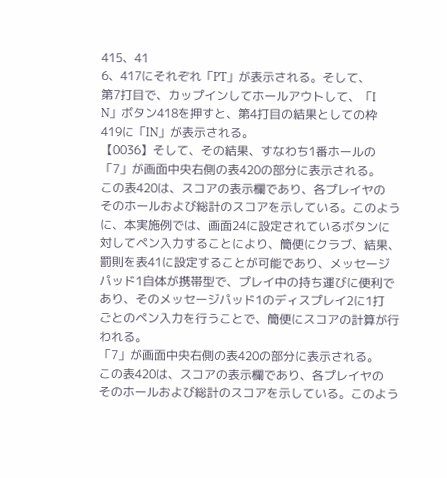415、41
6、417にそれぞれ「PT」が表示される。そして、
第7打目で、カップインしてホールアウトして、「I
N」ボタン418を押すと、第4打目の結果としての枠
419に「IN」が表示される。
【0036】そして、その結果、すなわち1番ホールの
「7」が画面中央右側の表420の部分に表示される。
この表420は、スコアの表示欄であり、各プレイヤの
そのホールおよび総計のスコアを示している。このよう
に、本実施例では、画面24に設定されているボタンに
対してペン入力することにより、簡便にクラブ、結果、
罰則を表41に設定することが可能であり、メッセージ
パッド1自体が携帯型で、プレイ中の持ち運びに便利で
あり、そのメッセージパッド1のディスプレイ2に1打
ごとのペン入力を行うことで、簡便にスコアの計算が行
われる。
「7」が画面中央右側の表420の部分に表示される。
この表420は、スコアの表示欄であり、各プレイヤの
そのホールおよび総計のスコアを示している。このよう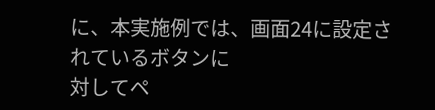に、本実施例では、画面24に設定されているボタンに
対してペ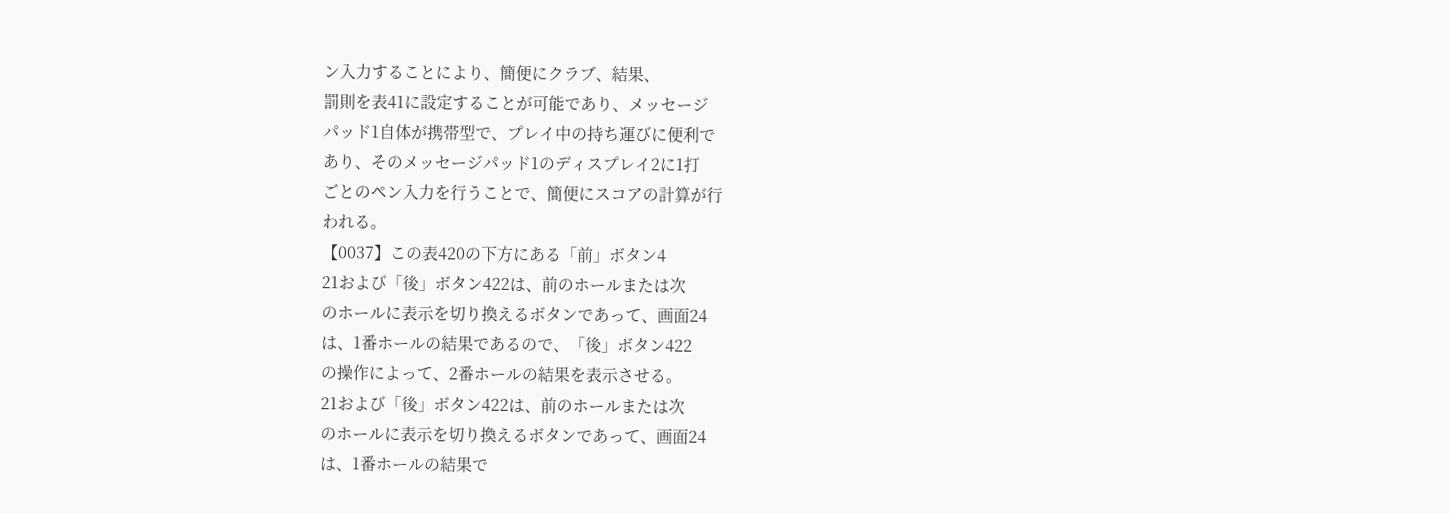ン入力することにより、簡便にクラブ、結果、
罰則を表41に設定することが可能であり、メッセージ
パッド1自体が携帯型で、プレイ中の持ち運びに便利で
あり、そのメッセージパッド1のディスプレイ2に1打
ごとのペン入力を行うことで、簡便にスコアの計算が行
われる。
【0037】この表420の下方にある「前」ボタン4
21および「後」ボタン422は、前のホールまたは次
のホールに表示を切り換えるボタンであって、画面24
は、1番ホールの結果であるので、「後」ボタン422
の操作によって、2番ホールの結果を表示させる。
21および「後」ボタン422は、前のホールまたは次
のホールに表示を切り換えるボタンであって、画面24
は、1番ホールの結果で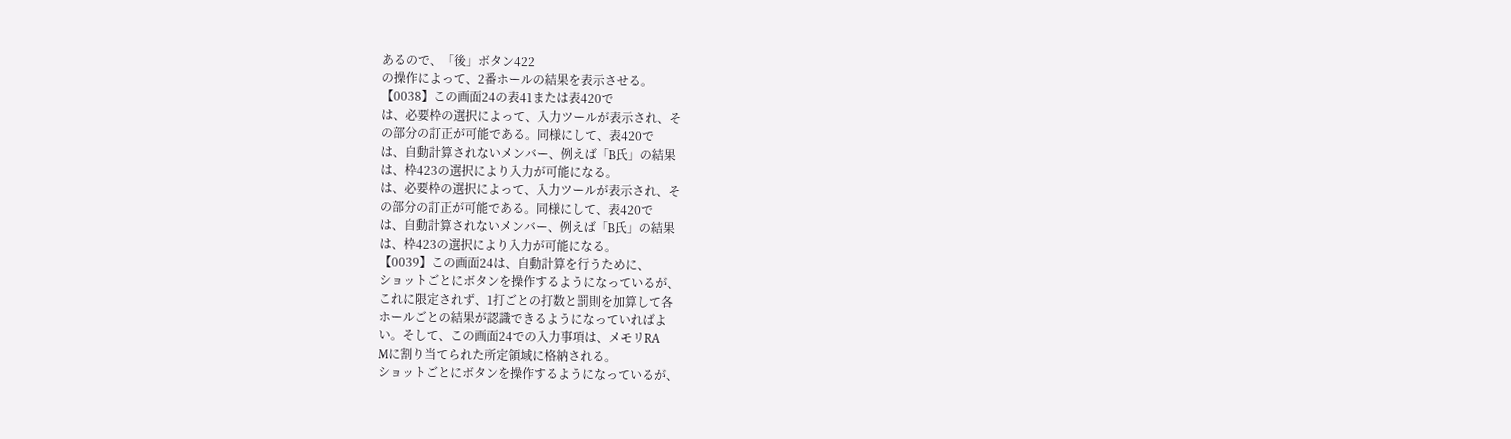あるので、「後」ボタン422
の操作によって、2番ホールの結果を表示させる。
【0038】この画面24の表41または表420で
は、必要枠の選択によって、入力ツールが表示され、そ
の部分の訂正が可能である。同様にして、表420で
は、自動計算されないメンバー、例えば「B氏」の結果
は、枠423の選択により入力が可能になる。
は、必要枠の選択によって、入力ツールが表示され、そ
の部分の訂正が可能である。同様にして、表420で
は、自動計算されないメンバー、例えば「B氏」の結果
は、枠423の選択により入力が可能になる。
【0039】この画面24は、自動計算を行うために、
ショットごとにボタンを操作するようになっているが、
これに限定されず、1打ごとの打数と罰則を加算して各
ホールごとの結果が認識できるようになっていればよ
い。そして、この画面24での入力事項は、メモリRA
Mに割り当てられた所定領域に格納される。
ショットごとにボタンを操作するようになっているが、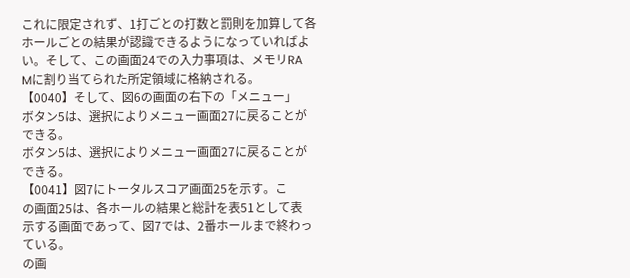これに限定されず、1打ごとの打数と罰則を加算して各
ホールごとの結果が認識できるようになっていればよ
い。そして、この画面24での入力事項は、メモリRA
Mに割り当てられた所定領域に格納される。
【0040】そして、図6の画面の右下の「メニュー」
ボタン5は、選択によりメニュー画面27に戻ることが
できる。
ボタン5は、選択によりメニュー画面27に戻ることが
できる。
【0041】図7にトータルスコア画面25を示す。こ
の画面25は、各ホールの結果と総計を表51として表
示する画面であって、図7では、2番ホールまで終わっ
ている。
の画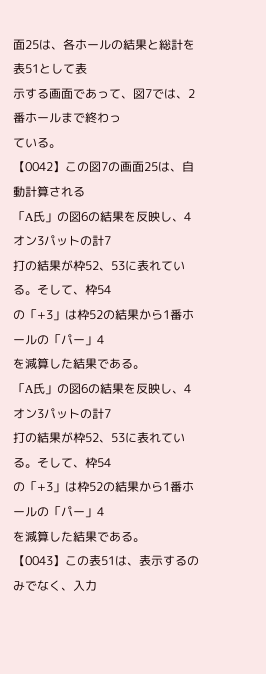面25は、各ホールの結果と総計を表51として表
示する画面であって、図7では、2番ホールまで終わっ
ている。
【0042】この図7の画面25は、自動計算される
「A氏」の図6の結果を反映し、4オン3パットの計7
打の結果が枠52、53に表れている。そして、枠54
の「+3」は枠52の結果から1番ホールの「パー」4
を減算した結果である。
「A氏」の図6の結果を反映し、4オン3パットの計7
打の結果が枠52、53に表れている。そして、枠54
の「+3」は枠52の結果から1番ホールの「パー」4
を減算した結果である。
【0043】この表51は、表示するのみでなく、入力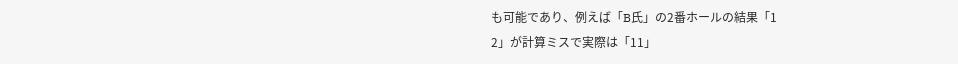も可能であり、例えば「B氏」の2番ホールの結果「1
2」が計算ミスで実際は「11」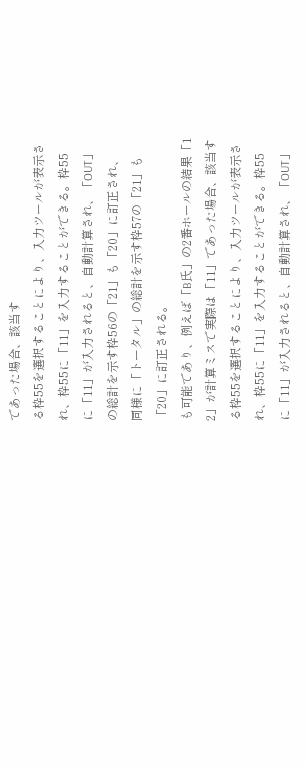であった場合、該当す
る枠55を選択することにより、入力ツールが表示さ
れ、枠55に「11」を入力することができる。枠55
に「11」が入力されると、自動計算され、「OUT」
の総計を示す枠56の「21」も「20」に訂正され、
同様に「トータル」の総計を示す枠57の「21」も
「20」に訂正される。
も可能であり、例えば「B氏」の2番ホールの結果「1
2」が計算ミスで実際は「11」であった場合、該当す
る枠55を選択することにより、入力ツールが表示さ
れ、枠55に「11」を入力することができる。枠55
に「11」が入力されると、自動計算され、「OUT」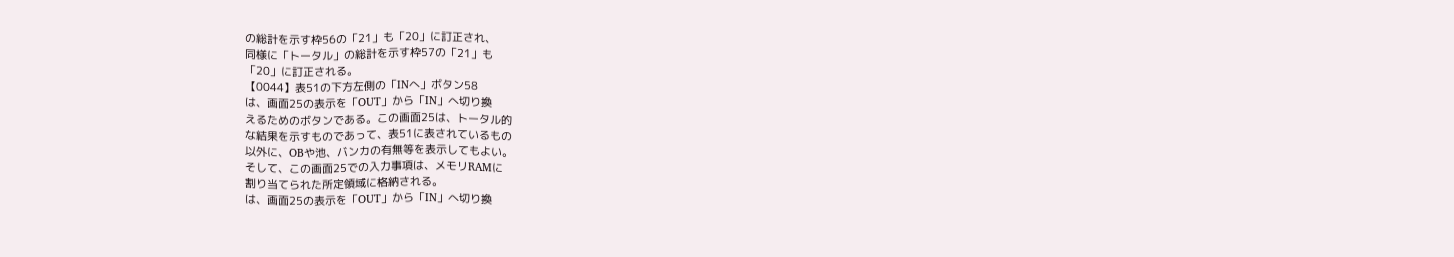の総計を示す枠56の「21」も「20」に訂正され、
同様に「トータル」の総計を示す枠57の「21」も
「20」に訂正される。
【0044】表51の下方左側の「INへ」ボタン58
は、画面25の表示を「OUT」から「IN」へ切り換
えるためのボタンである。この画面25は、トータル的
な結果を示すものであって、表51に表されているもの
以外に、OBや池、バンカの有無等を表示してもよい。
そして、この画面25での入力事項は、メモリRAMに
割り当てられた所定領域に格納される。
は、画面25の表示を「OUT」から「IN」へ切り換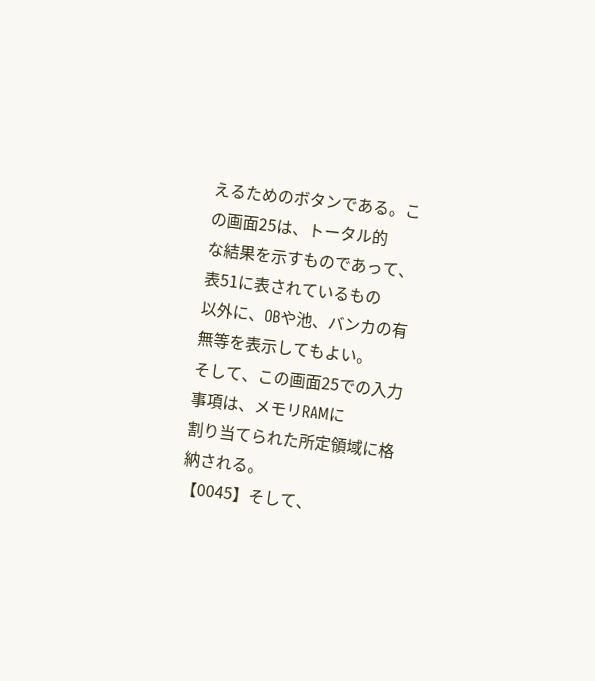えるためのボタンである。この画面25は、トータル的
な結果を示すものであって、表51に表されているもの
以外に、OBや池、バンカの有無等を表示してもよい。
そして、この画面25での入力事項は、メモリRAMに
割り当てられた所定領域に格納される。
【0045】そして、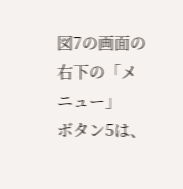図7の画面の右下の「メニュー」
ボタン5は、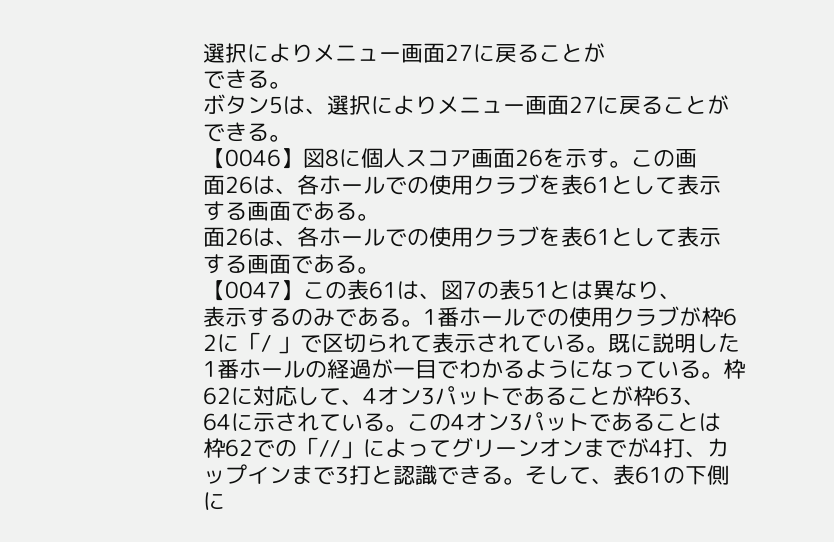選択によりメニュー画面27に戻ることが
できる。
ボタン5は、選択によりメニュー画面27に戻ることが
できる。
【0046】図8に個人スコア画面26を示す。この画
面26は、各ホールでの使用クラブを表61として表示
する画面である。
面26は、各ホールでの使用クラブを表61として表示
する画面である。
【0047】この表61は、図7の表51とは異なり、
表示するのみである。1番ホールでの使用クラブが枠6
2に「/ 」で区切られて表示されている。既に説明した
1番ホールの経過が一目でわかるようになっている。枠
62に対応して、4オン3パットであることが枠63、
64に示されている。この4オン3パットであることは
枠62での「//」によってグリーンオンまでが4打、カ
ップインまで3打と認識できる。そして、表61の下側
に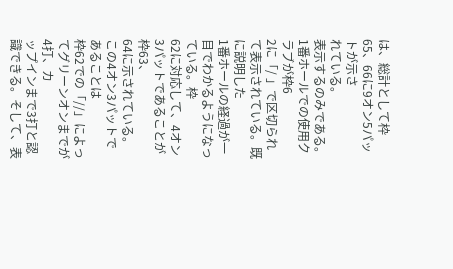は、総計として枠65、66に9オン5パットが示さ
れている。
表示するのみである。1番ホールでの使用クラブが枠6
2に「/ 」で区切られて表示されている。既に説明した
1番ホールの経過が一目でわかるようになっている。枠
62に対応して、4オン3パットであることが枠63、
64に示されている。この4オン3パットであることは
枠62での「//」によってグリーンオンまでが4打、カ
ップインまで3打と認識できる。そして、表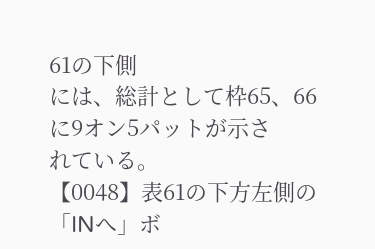61の下側
には、総計として枠65、66に9オン5パットが示さ
れている。
【0048】表61の下方左側の「INへ」ボ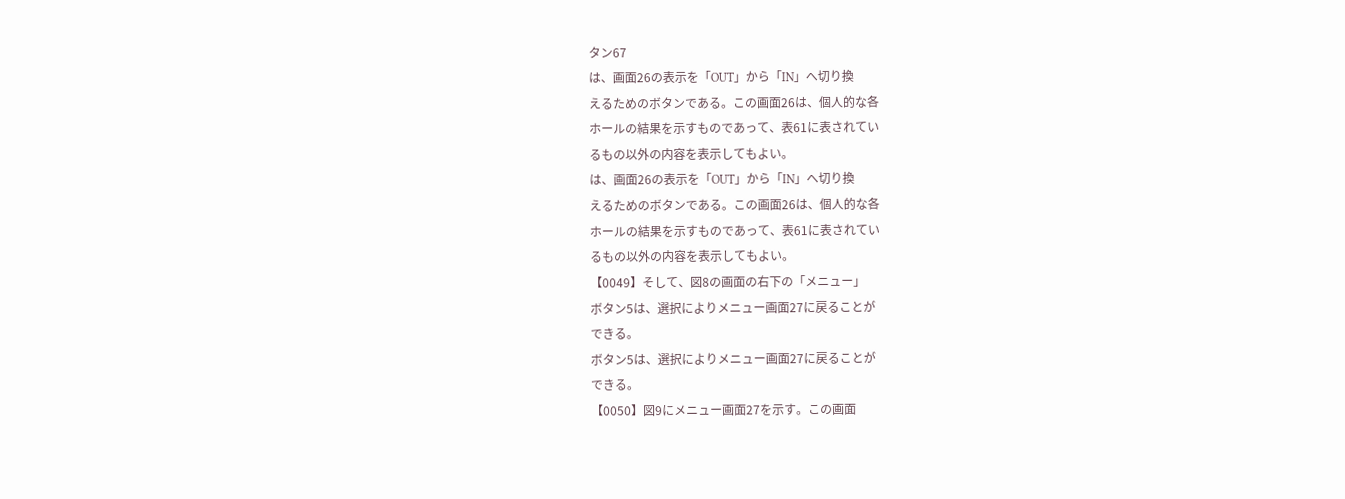タン67
は、画面26の表示を「OUT」から「IN」へ切り換
えるためのボタンである。この画面26は、個人的な各
ホールの結果を示すものであって、表61に表されてい
るもの以外の内容を表示してもよい。
は、画面26の表示を「OUT」から「IN」へ切り換
えるためのボタンである。この画面26は、個人的な各
ホールの結果を示すものであって、表61に表されてい
るもの以外の内容を表示してもよい。
【0049】そして、図8の画面の右下の「メニュー」
ボタン5は、選択によりメニュー画面27に戻ることが
できる。
ボタン5は、選択によりメニュー画面27に戻ることが
できる。
【0050】図9にメニュー画面27を示す。この画面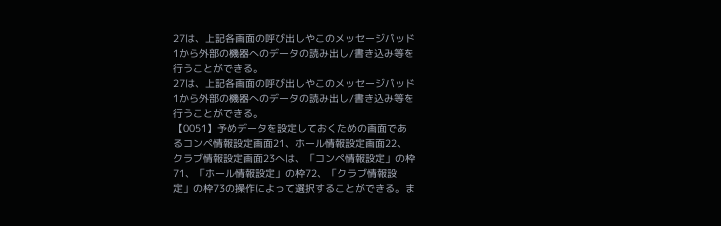27は、上記各画面の呼び出しやこのメッセージパッド
1から外部の機器へのデータの読み出し/書き込み等を
行うことができる。
27は、上記各画面の呼び出しやこのメッセージパッド
1から外部の機器へのデータの読み出し/書き込み等を
行うことができる。
【0051】予めデータを設定しておくための画面であ
るコンペ情報設定画面21、ホール情報設定画面22、
クラブ情報設定画面23へは、「コンペ情報設定」の枠
71、「ホール情報設定」の枠72、「クラブ情報設
定」の枠73の操作によって選択することができる。ま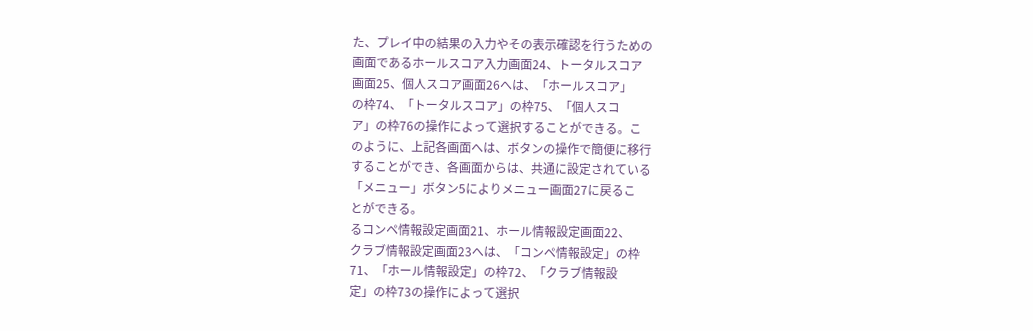た、プレイ中の結果の入力やその表示確認を行うための
画面であるホールスコア入力画面24、トータルスコア
画面25、個人スコア画面26へは、「ホールスコア」
の枠74、「トータルスコア」の枠75、「個人スコ
ア」の枠76の操作によって選択することができる。こ
のように、上記各画面へは、ボタンの操作で簡便に移行
することができ、各画面からは、共通に設定されている
「メニュー」ボタン5によりメニュー画面27に戻るこ
とができる。
るコンペ情報設定画面21、ホール情報設定画面22、
クラブ情報設定画面23へは、「コンペ情報設定」の枠
71、「ホール情報設定」の枠72、「クラブ情報設
定」の枠73の操作によって選択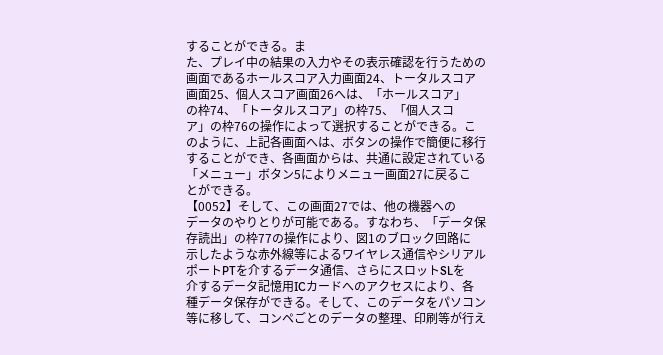することができる。ま
た、プレイ中の結果の入力やその表示確認を行うための
画面であるホールスコア入力画面24、トータルスコア
画面25、個人スコア画面26へは、「ホールスコア」
の枠74、「トータルスコア」の枠75、「個人スコ
ア」の枠76の操作によって選択することができる。こ
のように、上記各画面へは、ボタンの操作で簡便に移行
することができ、各画面からは、共通に設定されている
「メニュー」ボタン5によりメニュー画面27に戻るこ
とができる。
【0052】そして、この画面27では、他の機器への
データのやりとりが可能である。すなわち、「データ保
存読出」の枠77の操作により、図1のブロック回路に
示したような赤外線等によるワイヤレス通信やシリアル
ポートPTを介するデータ通信、さらにスロットSLを
介するデータ記憶用ICカードへのアクセスにより、各
種データ保存ができる。そして、このデータをパソコン
等に移して、コンペごとのデータの整理、印刷等が行え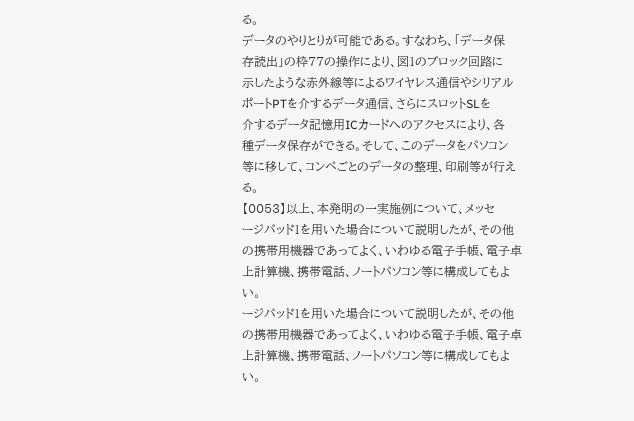る。
データのやりとりが可能である。すなわち、「データ保
存読出」の枠77の操作により、図1のブロック回路に
示したような赤外線等によるワイヤレス通信やシリアル
ポートPTを介するデータ通信、さらにスロットSLを
介するデータ記憶用ICカードへのアクセスにより、各
種データ保存ができる。そして、このデータをパソコン
等に移して、コンペごとのデータの整理、印刷等が行え
る。
【0053】以上、本発明の一実施例について、メッセ
ージパッド1を用いた場合について説明したが、その他
の携帯用機器であってよく、いわゆる電子手帳、電子卓
上計算機、携帯電話、ノートパソコン等に構成してもよ
い。
ージパッド1を用いた場合について説明したが、その他
の携帯用機器であってよく、いわゆる電子手帳、電子卓
上計算機、携帯電話、ノートパソコン等に構成してもよ
い。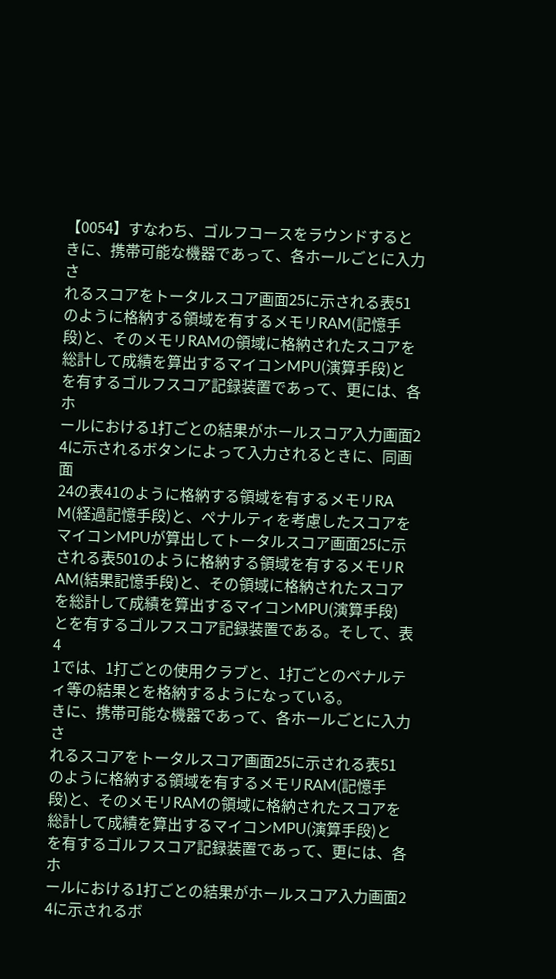【0054】すなわち、ゴルフコースをラウンドすると
きに、携帯可能な機器であって、各ホールごとに入力さ
れるスコアをトータルスコア画面25に示される表51
のように格納する領域を有するメモリRAM(記憶手
段)と、そのメモリRAMの領域に格納されたスコアを
総計して成績を算出するマイコンMPU(演算手段)と
を有するゴルフスコア記録装置であって、更には、各ホ
ールにおける1打ごとの結果がホールスコア入力画面2
4に示されるボタンによって入力されるときに、同画面
24の表41のように格納する領域を有するメモリRA
M(経過記憶手段)と、ペナルティを考慮したスコアを
マイコンMPUが算出してトータルスコア画面25に示
される表501のように格納する領域を有するメモリR
AM(結果記憶手段)と、その領域に格納されたスコア
を総計して成績を算出するマイコンMPU(演算手段)
とを有するゴルフスコア記録装置である。そして、表4
1では、1打ごとの使用クラブと、1打ごとのペナルテ
ィ等の結果とを格納するようになっている。
きに、携帯可能な機器であって、各ホールごとに入力さ
れるスコアをトータルスコア画面25に示される表51
のように格納する領域を有するメモリRAM(記憶手
段)と、そのメモリRAMの領域に格納されたスコアを
総計して成績を算出するマイコンMPU(演算手段)と
を有するゴルフスコア記録装置であって、更には、各ホ
ールにおける1打ごとの結果がホールスコア入力画面2
4に示されるボ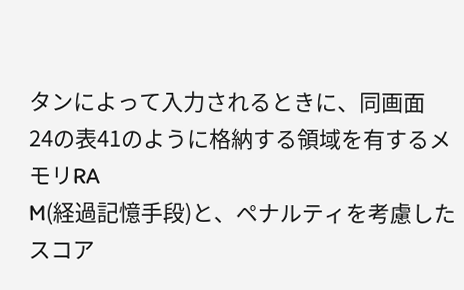タンによって入力されるときに、同画面
24の表41のように格納する領域を有するメモリRA
M(経過記憶手段)と、ペナルティを考慮したスコア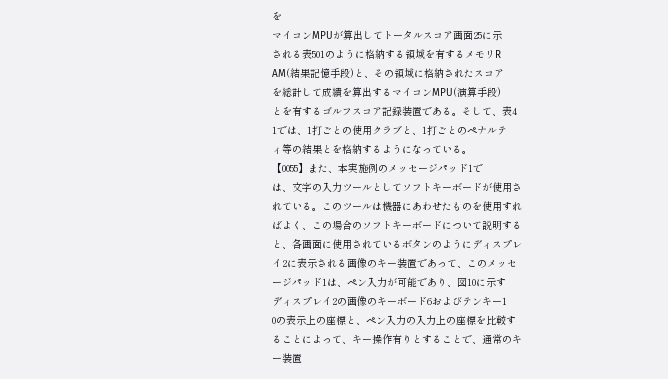を
マイコンMPUが算出してトータルスコア画面25に示
される表501のように格納する領域を有するメモリR
AM(結果記憶手段)と、その領域に格納されたスコア
を総計して成績を算出するマイコンMPU(演算手段)
とを有するゴルフスコア記録装置である。そして、表4
1では、1打ごとの使用クラブと、1打ごとのペナルテ
ィ等の結果とを格納するようになっている。
【0055】また、本実施例のメッセージパッド1で
は、文字の入力ツールとしてソフトキーボードが使用さ
れている。このツールは機器にあわせたものを使用すれ
ばよく、この場合のソフトキーボードについて説明する
と、各画面に使用されているボタンのようにディスプレ
イ2に表示される画像のキー装置であって、このメッセ
ージパッド1は、ペン入力が可能であり、図10に示す
ディスプレイ2の画像のキーボード6およびテンキー1
0の表示上の座標と、ペン入力の入力上の座標を比較す
ることによって、キー操作有りとすることで、通常のキ
ー装置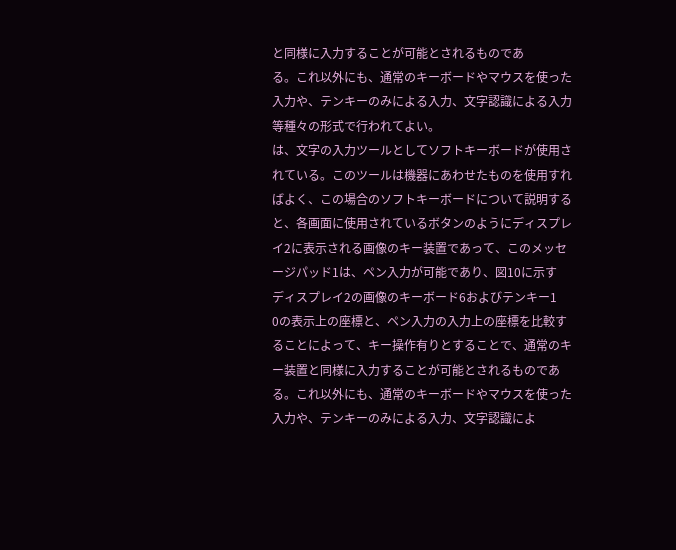と同様に入力することが可能とされるものであ
る。これ以外にも、通常のキーボードやマウスを使った
入力や、テンキーのみによる入力、文字認識による入力
等種々の形式で行われてよい。
は、文字の入力ツールとしてソフトキーボードが使用さ
れている。このツールは機器にあわせたものを使用すれ
ばよく、この場合のソフトキーボードについて説明する
と、各画面に使用されているボタンのようにディスプレ
イ2に表示される画像のキー装置であって、このメッセ
ージパッド1は、ペン入力が可能であり、図10に示す
ディスプレイ2の画像のキーボード6およびテンキー1
0の表示上の座標と、ペン入力の入力上の座標を比較す
ることによって、キー操作有りとすることで、通常のキ
ー装置と同様に入力することが可能とされるものであ
る。これ以外にも、通常のキーボードやマウスを使った
入力や、テンキーのみによる入力、文字認識によ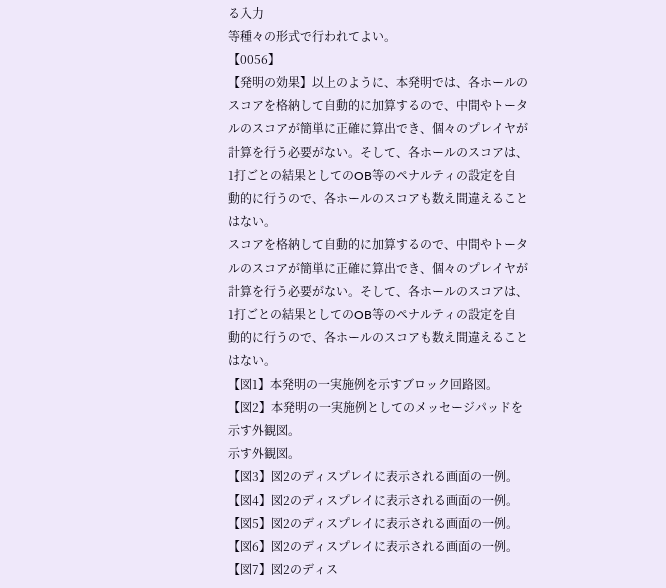る入力
等種々の形式で行われてよい。
【0056】
【発明の効果】以上のように、本発明では、各ホールの
スコアを格納して自動的に加算するので、中間やトータ
ルのスコアが簡単に正確に算出でき、個々のプレイヤが
計算を行う必要がない。そして、各ホールのスコアは、
1打ごとの結果としてのOB等のペナルティの設定を自
動的に行うので、各ホールのスコアも数え間違えること
はない。
スコアを格納して自動的に加算するので、中間やトータ
ルのスコアが簡単に正確に算出でき、個々のプレイヤが
計算を行う必要がない。そして、各ホールのスコアは、
1打ごとの結果としてのOB等のペナルティの設定を自
動的に行うので、各ホールのスコアも数え間違えること
はない。
【図1】本発明の一実施例を示すブロック回路図。
【図2】本発明の一実施例としてのメッセージパッドを
示す外観図。
示す外観図。
【図3】図2のディスプレイに表示される画面の一例。
【図4】図2のディスプレイに表示される画面の一例。
【図5】図2のディスプレイに表示される画面の一例。
【図6】図2のディスプレイに表示される画面の一例。
【図7】図2のディス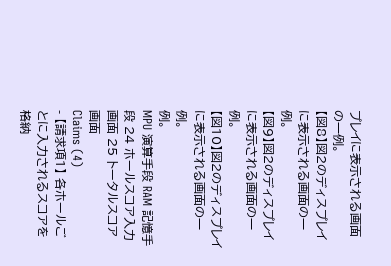プレイに表示される画面の一例。
【図8】図2のディスプレイに表示される画面の一例。
【図9】図2のディスプレイに表示される画面の一例。
【図10】図2のディスプレイに表示される画面の一
例。
例。
MPU 演算手段 RAM 記憶手段 24 ホールスコア入力画面 25 トータルスコア画面
Claims (4)
- 【請求項1】 各ホールごとに入力されるスコアを格納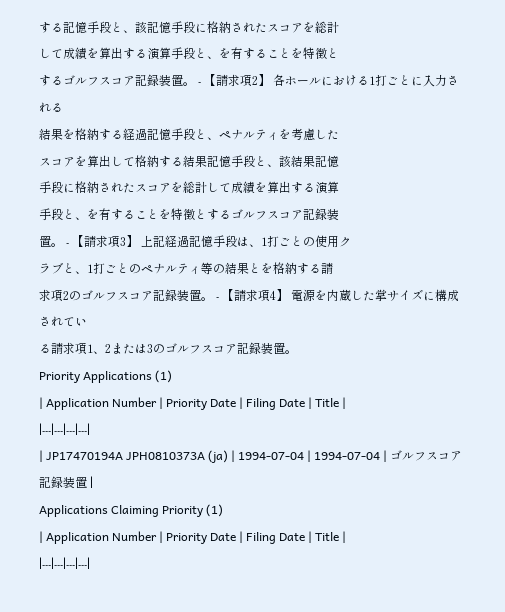する記憶手段と、該記憶手段に格納されたスコアを総計
して成績を算出する演算手段と、を有することを特徴と
するゴルフスコア記録装置。 - 【請求項2】 各ホールにおける1打ごとに入力される
結果を格納する経過記憶手段と、ペナルティを考慮した
スコアを算出して格納する結果記憶手段と、該結果記憶
手段に格納されたスコアを総計して成績を算出する演算
手段と、を有することを特徴とするゴルフスコア記録装
置。 - 【請求項3】 上記経過記憶手段は、1打ごとの使用ク
ラブと、1打ごとのペナルティ等の結果とを格納する請
求項2のゴルフスコア記録装置。 - 【請求項4】 電源を内蔵した掌サイズに構成されてい
る請求項1、2または3のゴルフスコア記録装置。
Priority Applications (1)
| Application Number | Priority Date | Filing Date | Title |
|---|---|---|---|
| JP17470194A JPH0810373A (ja) | 1994-07-04 | 1994-07-04 | ゴルフスコア記録装置 |
Applications Claiming Priority (1)
| Application Number | Priority Date | Filing Date | Title |
|---|---|---|---|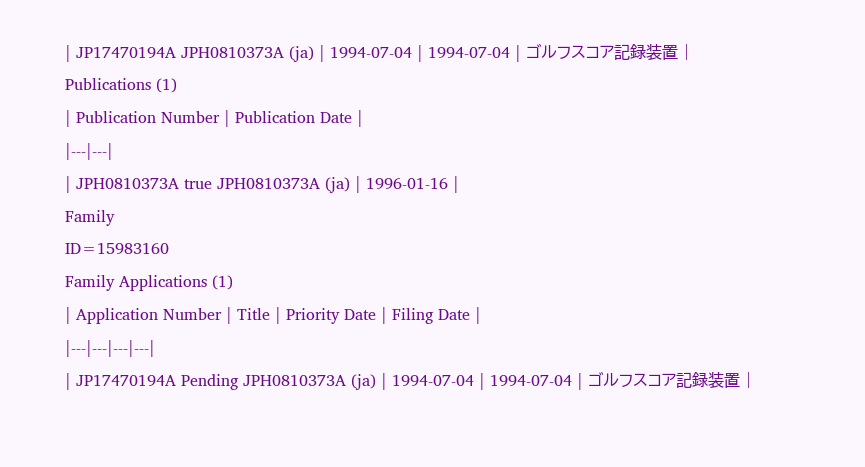| JP17470194A JPH0810373A (ja) | 1994-07-04 | 1994-07-04 | ゴルフスコア記録装置 |
Publications (1)
| Publication Number | Publication Date |
|---|---|
| JPH0810373A true JPH0810373A (ja) | 1996-01-16 |
Family
ID=15983160
Family Applications (1)
| Application Number | Title | Priority Date | Filing Date |
|---|---|---|---|
| JP17470194A Pending JPH0810373A (ja) | 1994-07-04 | 1994-07-04 | ゴルフスコア記録装置 |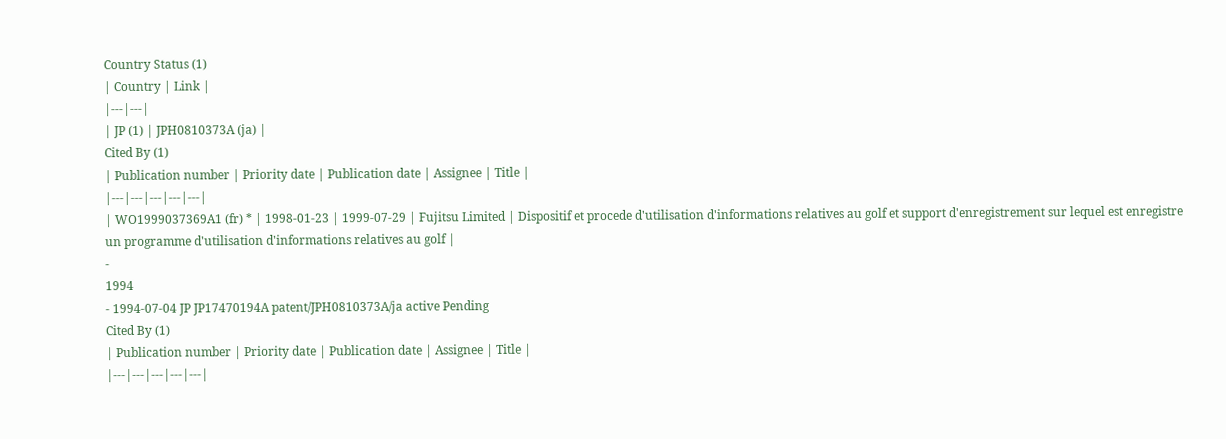Country Status (1)
| Country | Link |
|---|---|
| JP (1) | JPH0810373A (ja) |
Cited By (1)
| Publication number | Priority date | Publication date | Assignee | Title |
|---|---|---|---|---|
| WO1999037369A1 (fr) * | 1998-01-23 | 1999-07-29 | Fujitsu Limited | Dispositif et procede d'utilisation d'informations relatives au golf et support d'enregistrement sur lequel est enregistre un programme d'utilisation d'informations relatives au golf |
-
1994
- 1994-07-04 JP JP17470194A patent/JPH0810373A/ja active Pending
Cited By (1)
| Publication number | Priority date | Publication date | Assignee | Title |
|---|---|---|---|---|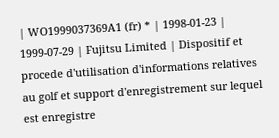| WO1999037369A1 (fr) * | 1998-01-23 | 1999-07-29 | Fujitsu Limited | Dispositif et procede d'utilisation d'informations relatives au golf et support d'enregistrement sur lequel est enregistre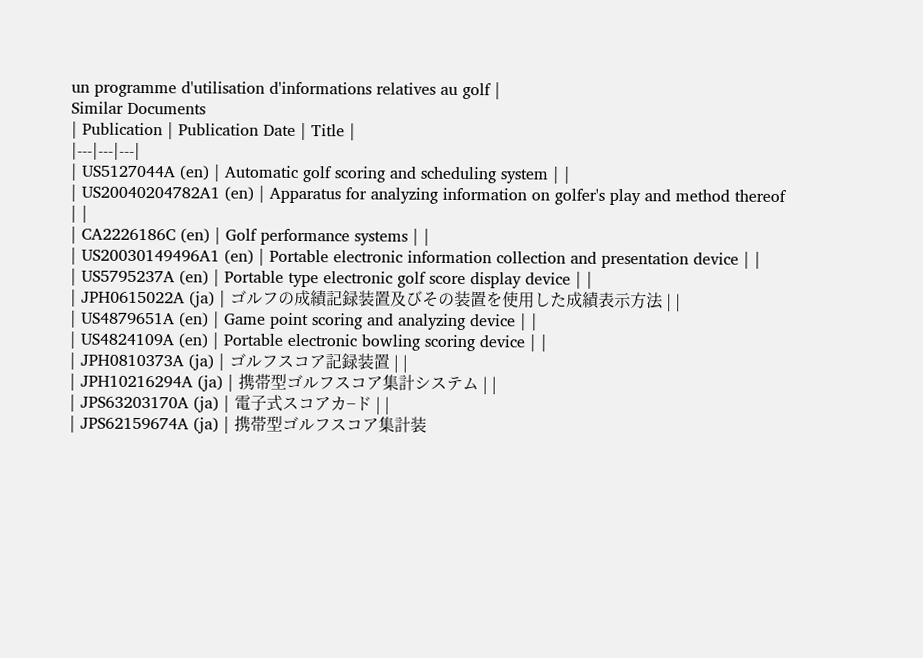un programme d'utilisation d'informations relatives au golf |
Similar Documents
| Publication | Publication Date | Title |
|---|---|---|
| US5127044A (en) | Automatic golf scoring and scheduling system | |
| US20040204782A1 (en) | Apparatus for analyzing information on golfer's play and method thereof | |
| CA2226186C (en) | Golf performance systems | |
| US20030149496A1 (en) | Portable electronic information collection and presentation device | |
| US5795237A (en) | Portable type electronic golf score display device | |
| JPH0615022A (ja) | ゴルフの成績記録装置及びその装置を使用した成績表示方法 | |
| US4879651A (en) | Game point scoring and analyzing device | |
| US4824109A (en) | Portable electronic bowling scoring device | |
| JPH0810373A (ja) | ゴルフスコア記録装置 | |
| JPH10216294A (ja) | 携帯型ゴルフスコア集計システム | |
| JPS63203170A (ja) | 電子式スコアカ−ド | |
| JPS62159674A (ja) | 携帯型ゴルフスコア集計装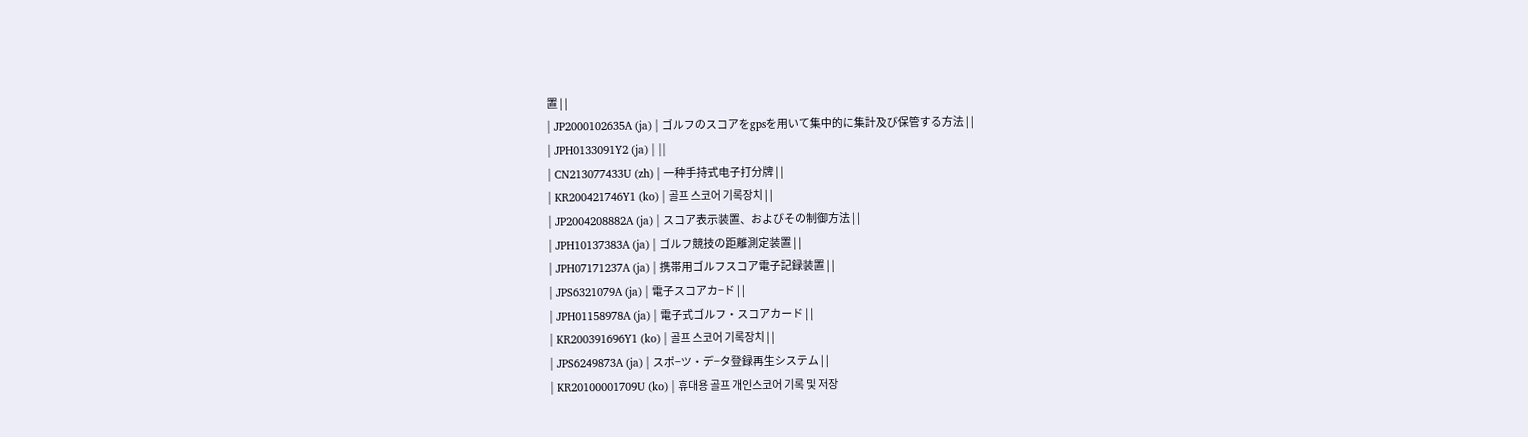置 | |
| JP2000102635A (ja) | ゴルフのスコアをgpsを用いて集中的に集計及び保管する方法 | |
| JPH0133091Y2 (ja) | ||
| CN213077433U (zh) | 一种手持式电子打分牌 | |
| KR200421746Y1 (ko) | 골프 스코어 기록장치 | |
| JP2004208882A (ja) | スコア表示装置、およびその制御方法 | |
| JPH10137383A (ja) | ゴルフ競技の距離測定装置 | |
| JPH07171237A (ja) | 携帯用ゴルフスコア電子記録装置 | |
| JPS6321079A (ja) | 電子スコアカ−ド | |
| JPH01158978A (ja) | 電子式ゴルフ・スコアカード | |
| KR200391696Y1 (ko) | 골프 스코어 기록장치 | |
| JPS6249873A (ja) | スポ−ツ・デ−タ登録再生システム | |
| KR20100001709U (ko) | 휴대용 골프 개인스코어 기록 및 저장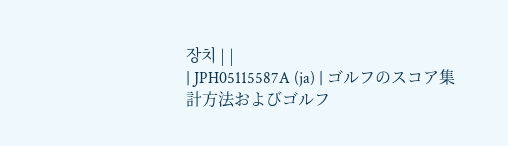장치 | |
| JPH05115587A (ja) | ゴルフのスコア集計方法およびゴルフ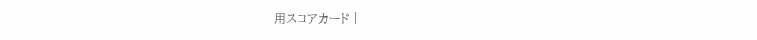用スコアカード |